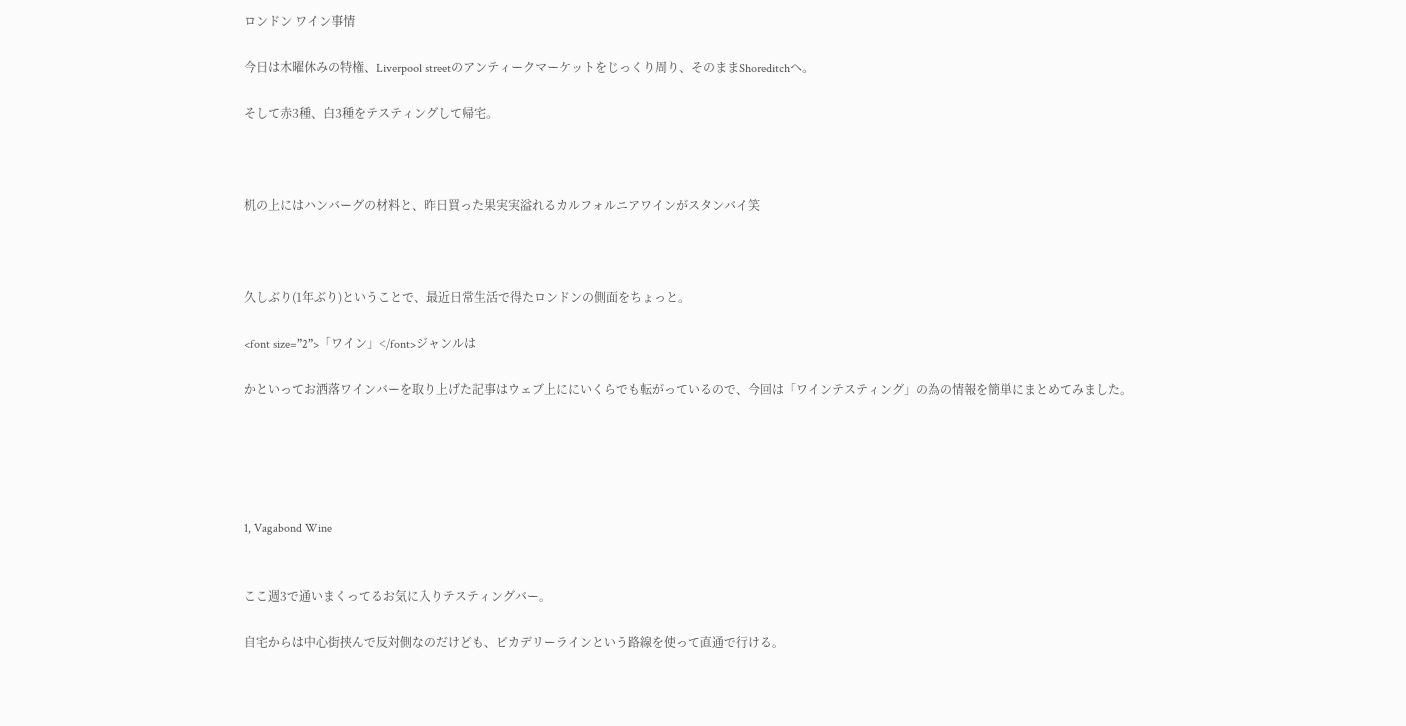ロンドン ワイン事情

今日は木曜休みの特権、Liverpool streetのアンティークマーケットをじっくり周り、そのままShoreditchへ。

そして赤3種、白3種をテスティングして帰宅。



机の上にはハンバーグの材料と、昨日買った果実実溢れるカルフォルニアワインがスタンバイ笑



久しぶり(1年ぶり)ということで、最近日常生活で得たロンドンの側面をちょっと。

<font size=”2”>「ワイン」</font>ジャンルは

かといってお洒落ワインバーを取り上げた記事はウェブ上ににいくらでも転がっているので、今回は「ワインテスティング」の為の情報を簡単にまとめてみました。





1, Vagabond Wine


ここ週3で通いまくってるお気に入りテスティングバー。

自宅からは中心街挟んで反対側なのだけども、ピカデリーラインという路線を使って直通で行ける。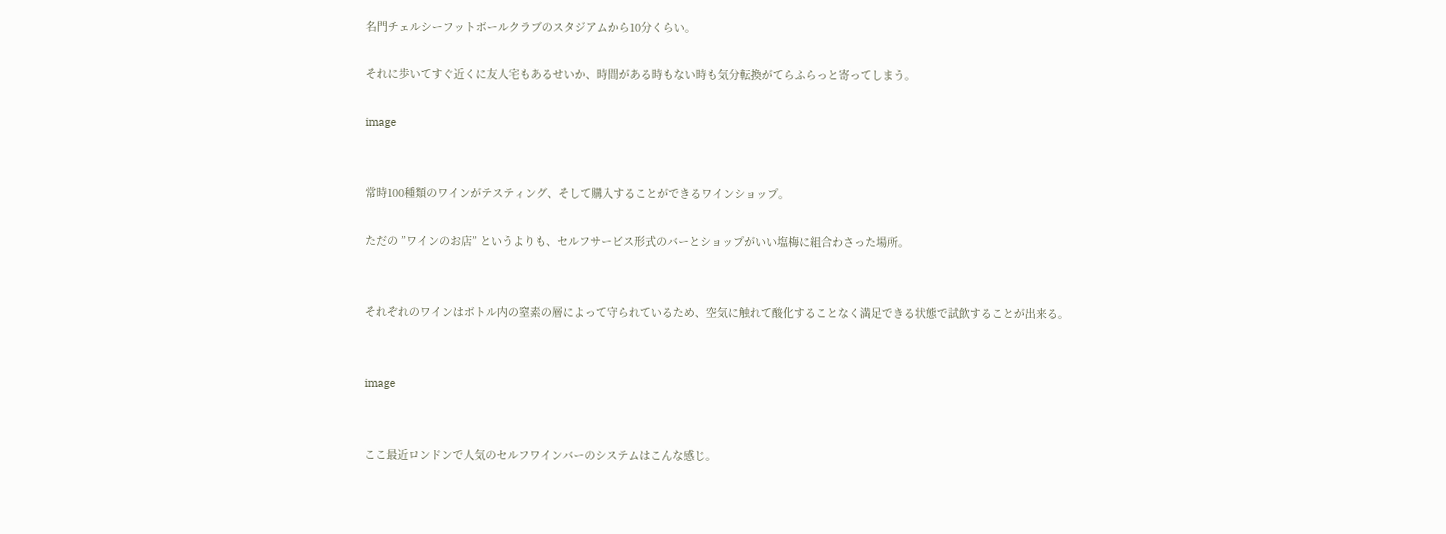名門チェルシーフットボールクラブのスタジアムから10分くらい。

それに歩いてすぐ近くに友人宅もあるせいか、時間がある時もない時も気分転換がてらふらっと寄ってしまう。

image


常時100種類のワインがテスティング、そして購入することができるワインショップ。

ただの ”ワインのお店” というよりも、セルフサービス形式のバーとショップがいい塩梅に組合わさった場所。


それぞれのワインはボトル内の窒素の層によって守られているため、空気に触れて酸化することなく満足できる状態で試飲することが出来る。


image


ここ最近ロンドンで人気のセルフワインバーのシステムはこんな感じ。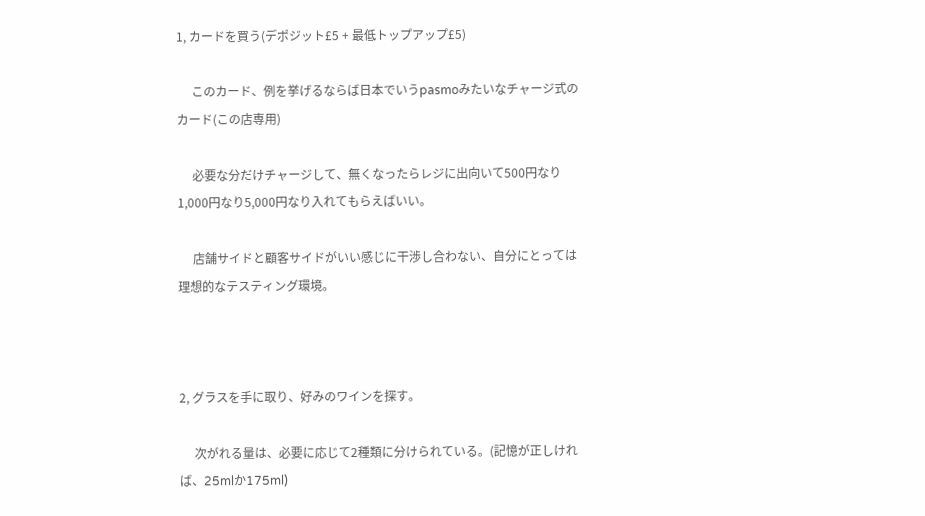1, カードを買う(デポジット£5 + 最低トップアップ£5)

     このカード、例を挙げるならば日本でいうpasmoみたいなチャージ式のカード(この店専用)

     必要な分だけチャージして、無くなったらレジに出向いて500円なり1,000円なり5,000円なり入れてもらえばいい。

     店舗サイドと顧客サイドがいい感じに干渉し合わない、自分にとっては理想的なテスティング環境。



2, グラスを手に取り、好みのワインを探す。

     次がれる量は、必要に応じて2種類に分けられている。(記憶が正しければ、25mlか175ml)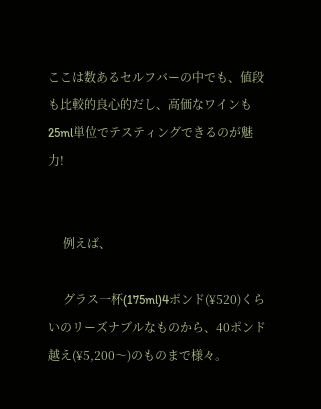ここは数あるセルフバーの中でも、値段も比較的良心的だし、高価なワインも25ml単位でテスティングできるのが魅力!


     例えば、

     グラス一杯(175ml)4ポンド(¥520)くらいのリーズナブルなものから、40ポンド越え(¥5,200〜)のものまで様々。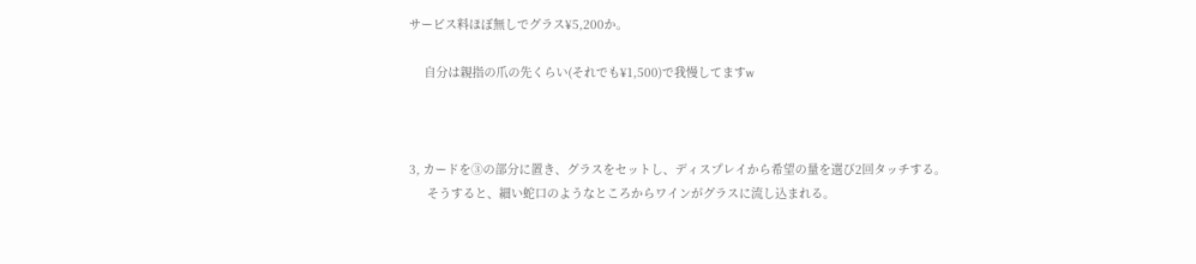サービス料ほぼ無しでグラス¥5,200か。

     自分は親指の爪の先くらい(それでも¥1,500)で我慢してますw



3, カードを③の部分に置き、グラスをセットし、ディスプレイから希望の量を選び2回タッチする。
      そうすると、細い蛇口のようなところからワインがグラスに流し込まれる。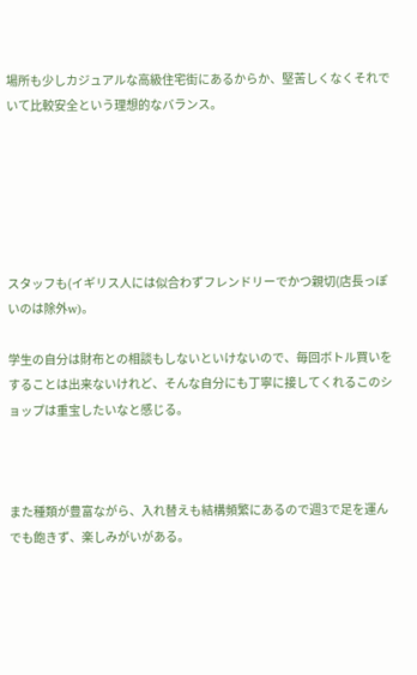場所も少しカジュアルな高級住宅街にあるからか、堅苦しくなくそれでいて比較安全という理想的なバランス。






スタッフも(イギリス人には似合わずフレンドリーでかつ親切(店長っぽいのは除外w)。

学生の自分は財布との相談もしないといけないので、毎回ボトル買いをすることは出来ないけれど、そんな自分にも丁寧に接してくれるこのショップは重宝したいなと感じる。



また種類が豊富ながら、入れ替えも結構頻繁にあるので週3で足を運んでも飽きず、楽しみがいがある。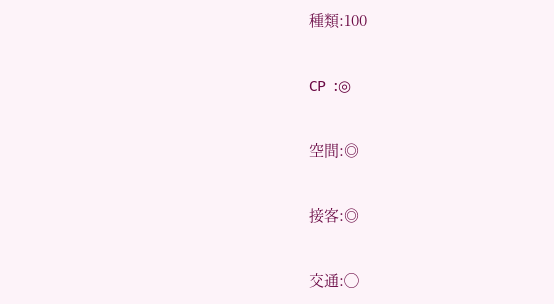種類:100

CP  :◎

空間:◎

接客:◎

交通:◯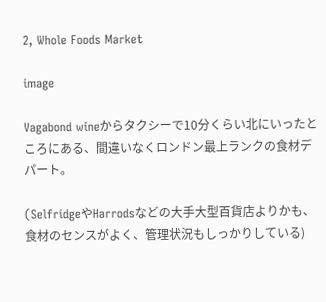2, Whole Foods Market

image

Vagabond wineからタクシーで10分くらい北にいったところにある、間違いなくロンドン最上ランクの食材デパート。

(SelfridgeやHarrodsなどの大手大型百貨店よりかも、食材のセンスがよく、管理状況もしっかりしている)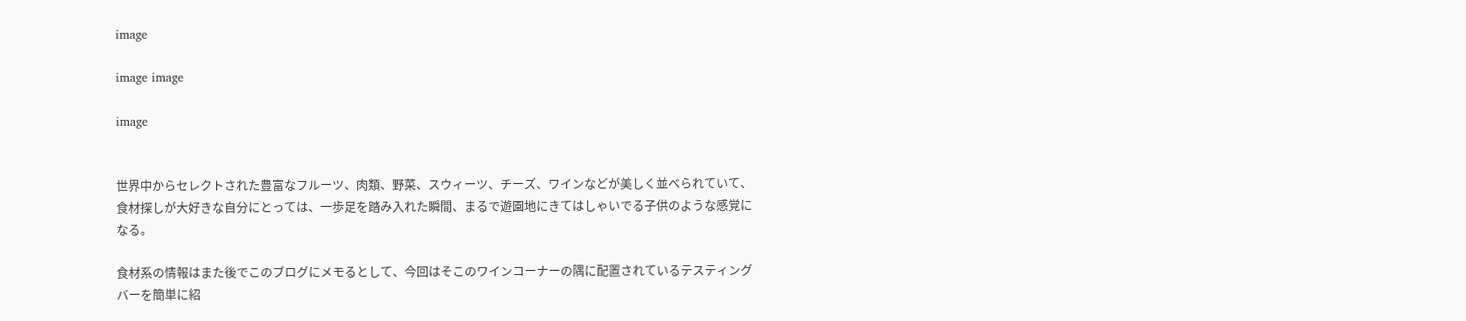image

image image

image


世界中からセレクトされた豊富なフルーツ、肉類、野菜、スウィーツ、チーズ、ワインなどが美しく並べられていて、
食材探しが大好きな自分にとっては、一歩足を踏み入れた瞬間、まるで遊園地にきてはしゃいでる子供のような感覚になる。

食材系の情報はまた後でこのブログにメモるとして、今回はそこのワインコーナーの隅に配置されているテスティングバーを簡単に紹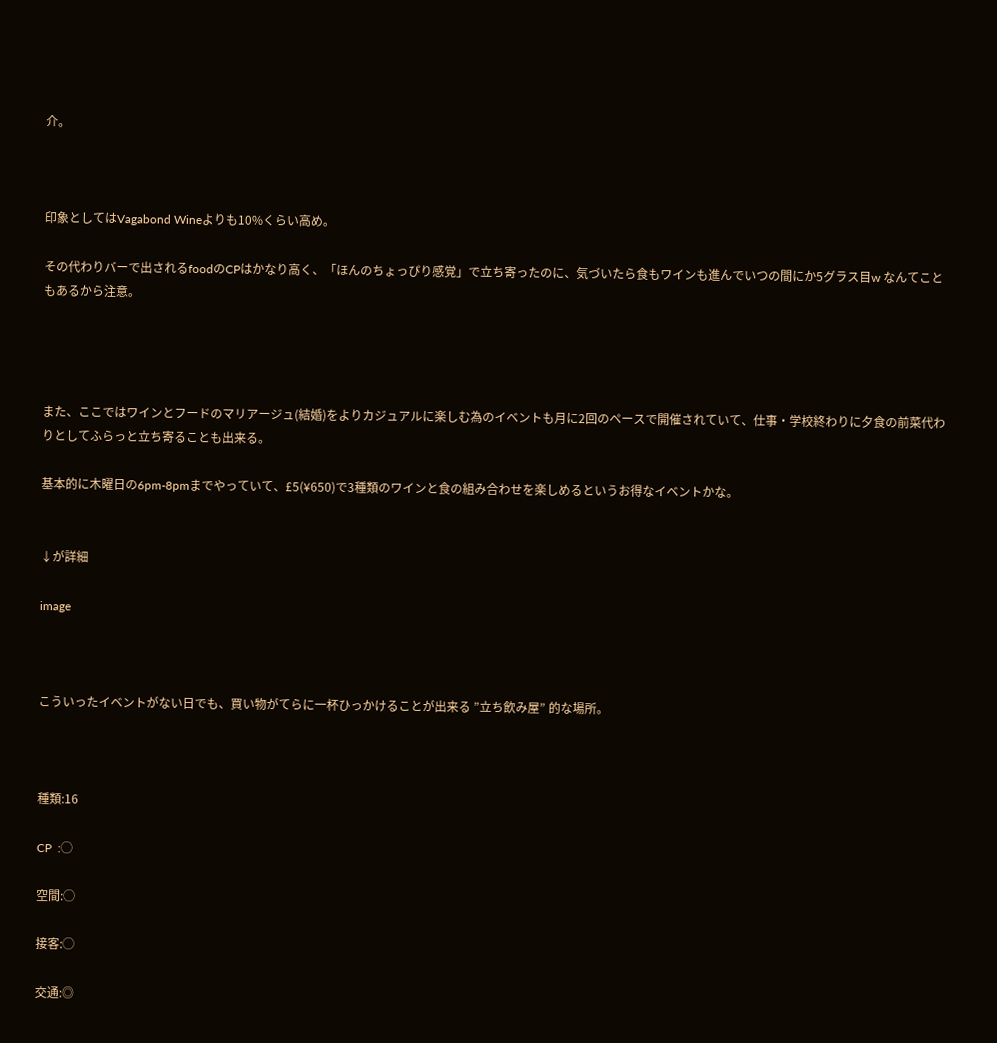介。



印象としてはVagabond Wineよりも10%くらい高め。

その代わりバーで出されるfoodのCPはかなり高く、「ほんのちょっぴり感覚」で立ち寄ったのに、気づいたら食もワインも進んでいつの間にか5グラス目w なんてこともあるから注意。




また、ここではワインとフードのマリアージュ(結婚)をよりカジュアルに楽しむ為のイベントも月に2回のペースで開催されていて、仕事・学校終わりに夕食の前菜代わりとしてふらっと立ち寄ることも出来る。

基本的に木曜日の6pm-8pmまでやっていて、£5(¥650)で3種類のワインと食の組み合わせを楽しめるというお得なイベントかな。


↓が詳細

image



こういったイベントがない日でも、買い物がてらに一杯ひっかけることが出来る ”立ち飲み屋” 的な場所。



種類:16

CP  :◯

空間:◯

接客:◯

交通:◎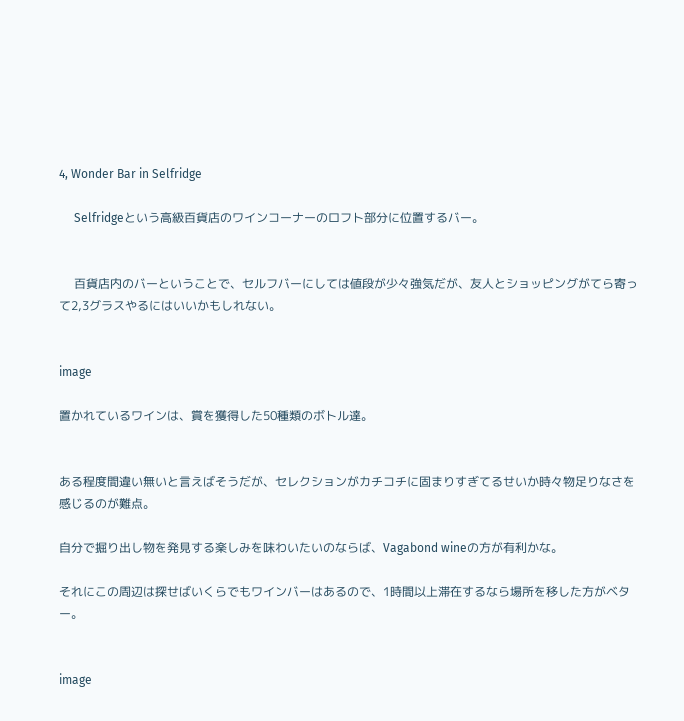4, Wonder Bar in Selfridge

     Selfridgeという高級百貨店のワインコーナーのロフト部分に位置するバー。


     百貨店内のバーということで、セルフバーにしては値段が少々強気だが、友人とショッピングがてら寄って2,3グラスやるにはいいかもしれない。


image

置かれているワインは、賞を獲得した50種類のボトル達。


ある程度間違い無いと言えばそうだが、セレクションがカチコチに固まりすぎてるせいか時々物足りなさを感じるのが難点。

自分で掘り出し物を発見する楽しみを味わいたいのならば、Vagabond wineの方が有利かな。

それにこの周辺は探せばいくらでもワインバーはあるので、1時間以上滞在するなら場所を移した方がベター。


image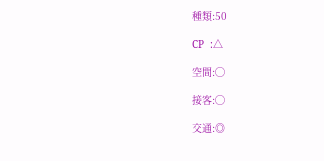種類:50

CP  :△

空間:◯

接客:◯

交通:◎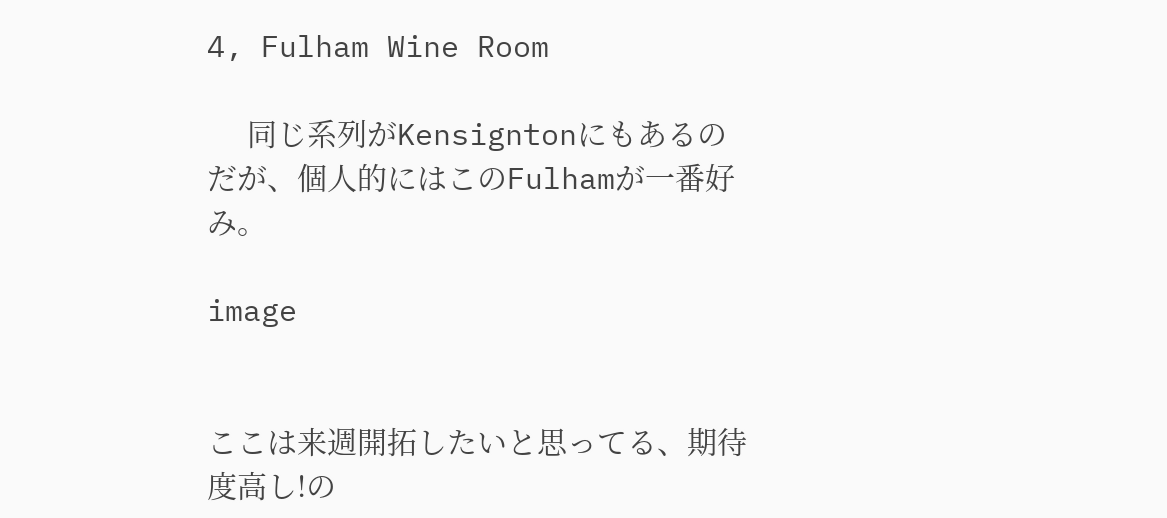4, Fulham Wine Room

     同じ系列がKensigntonにもあるのだが、個人的にはこのFulhamが一番好み。

image


ここは来週開拓したいと思ってる、期待度高し!の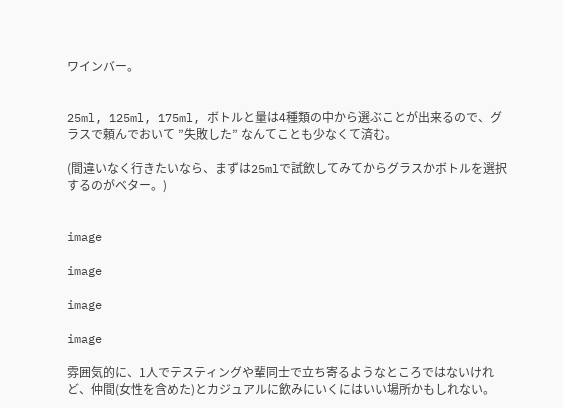ワインバー。


25ml, 125ml, 175ml, ボトルと量は4種類の中から選ぶことが出来るので、グラスで頼んでおいて ”失敗した” なんてことも少なくて済む。

(間違いなく行きたいなら、まずは25mlで試飲してみてからグラスかボトルを選択するのがベター。)


image

image

image

image

雰囲気的に、1人でテスティングや輩同士で立ち寄るようなところではないけれど、仲間(女性を含めた)とカジュアルに飲みにいくにはいい場所かもしれない。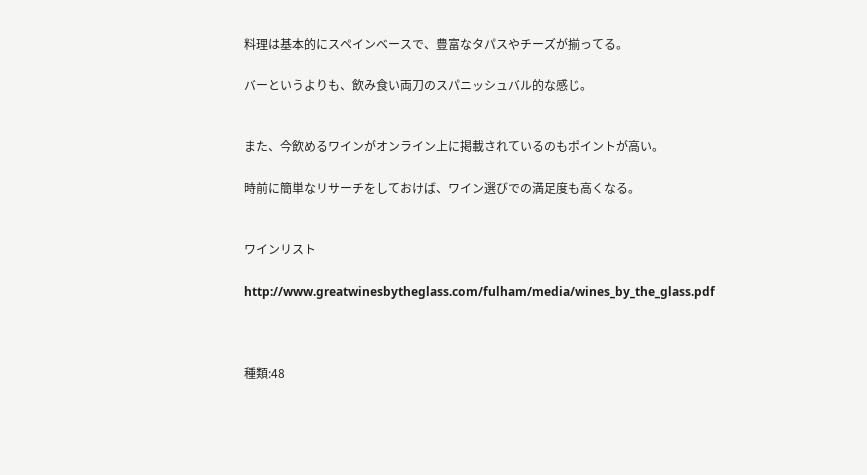料理は基本的にスペインベースで、豊富なタパスやチーズが揃ってる。

バーというよりも、飲み食い両刀のスパニッシュバル的な感じ。


また、今飲めるワインがオンライン上に掲載されているのもポイントが高い。

時前に簡単なリサーチをしておけば、ワイン選びでの満足度も高くなる。


ワインリスト

http://www.greatwinesbytheglass.com/fulham/media/wines_by_the_glass.pdf



種類:48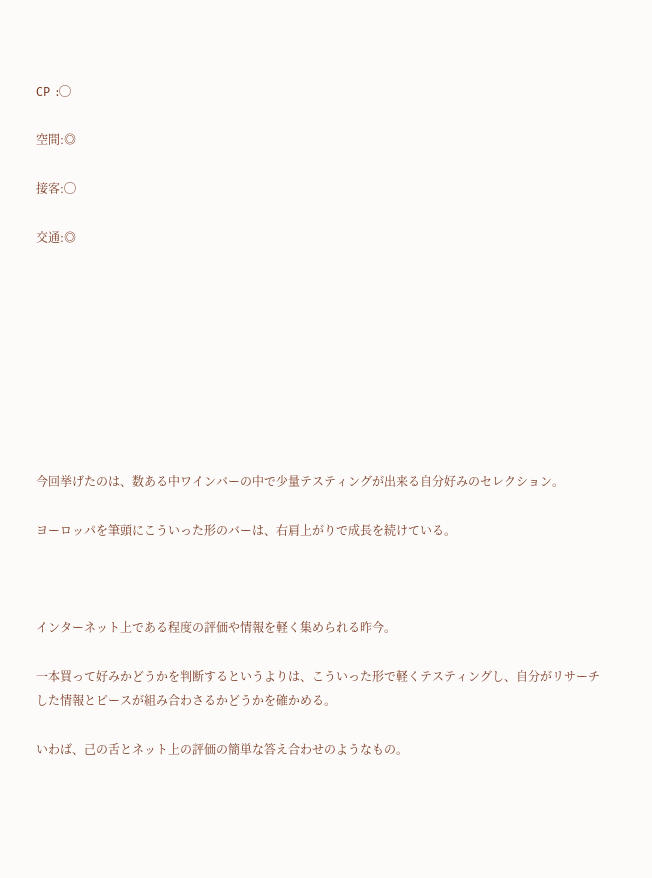CP  :◯

空間:◎

接客:◯

交通:◎









今回挙げたのは、数ある中ワインバーの中で少量テスティングが出来る自分好みのセレクション。

ヨーロッパを筆頭にこういった形のバーは、右肩上がりで成長を続けている。



インターネット上である程度の評価や情報を軽く集められる昨今。

一本買って好みかどうかを判断するというよりは、こういった形で軽くテスティングし、自分がリサーチした情報とピースが組み合わさるかどうかを確かめる。

いわば、己の舌とネット上の評価の簡単な答え合わせのようなもの。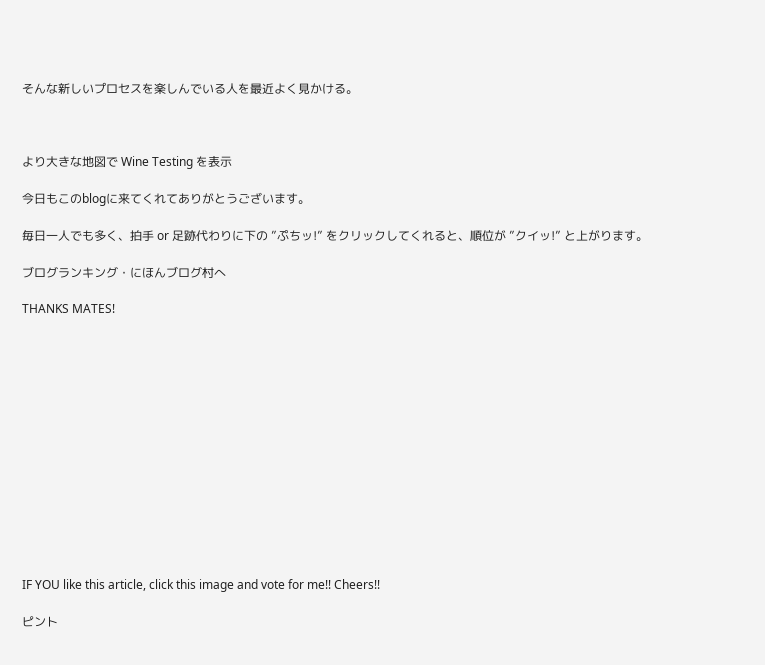そんな新しいプロセスを楽しんでいる人を最近よく見かける。



より大きな地図で Wine Testing を表示

今日もこのblogに来てくれてありがとうございます。

毎日一人でも多く、拍手 or 足跡代わりに下の ”ぷちッ!” をクリックしてくれると、順位が ”クイッ!” と上がります。

ブログランキング・にほんブログ村へ

THANKS MATES!














IF YOU like this article, click this image and vote for me!! Cheers!!

ピント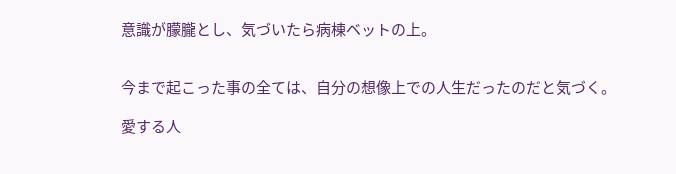意識が朦朧とし、気づいたら病棟ベットの上。


今まで起こった事の全ては、自分の想像上での人生だったのだと気づく。

愛する人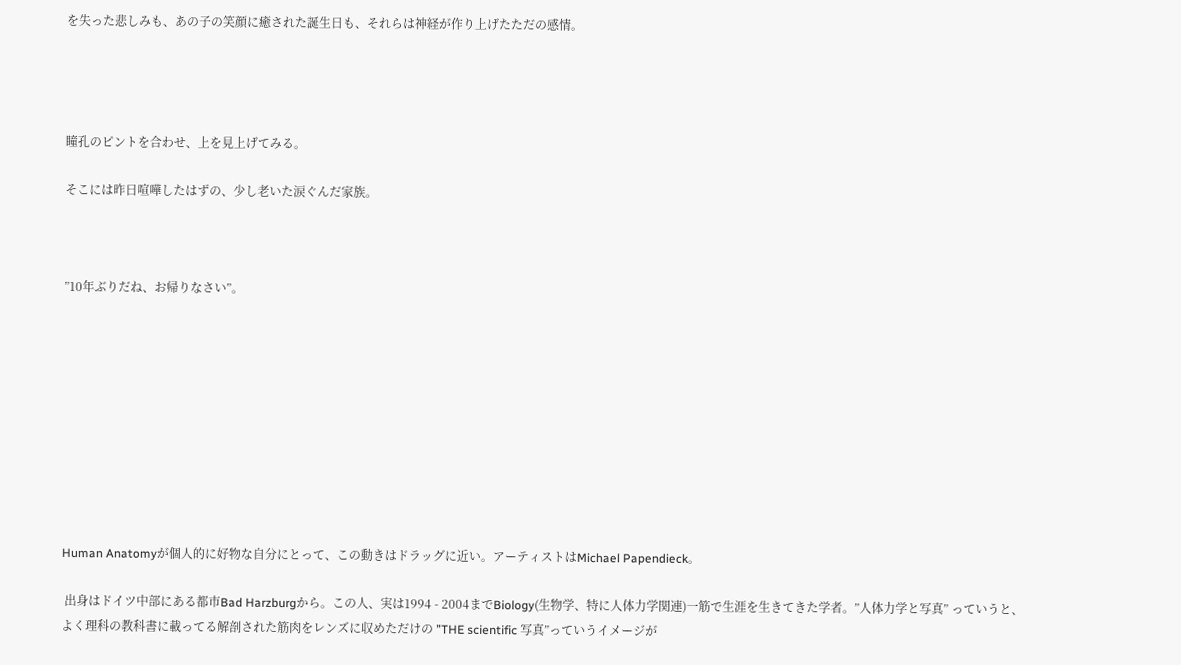を失った悲しみも、あの子の笑顔に癒された誕生日も、それらは神経が作り上げたただの感情。




瞳孔のピントを合わせ、上を見上げてみる。

そこには昨日喧嘩したはずの、少し老いた涙ぐんだ家族。



”10年ぶりだね、お帰りなさい”。










Human Anatomyが個人的に好物な自分にとって、この動きはドラッグに近い。アーティストはMichael Papendieck。

 出身はドイツ中部にある都市Bad Harzburgから。この人、実は1994 - 2004までBiology(生物学、特に人体力学関連)一筋で生涯を生きてきた学者。”人体力学と写真” っていうと、
よく理科の教科書に載ってる解剖された筋肉をレンズに収めただけの ”THE scientific 写真”っていうイメージが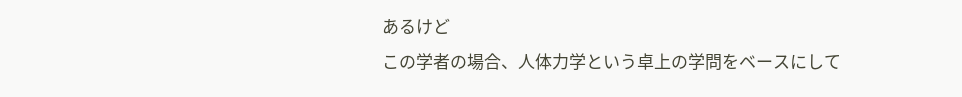あるけど
この学者の場合、人体力学という卓上の学問をベースにして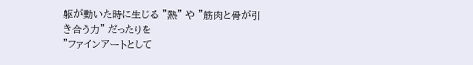躯が動いた時に生じる ”熱” や ”筋肉と骨が引き合う力” だったりを
”ファインアートとして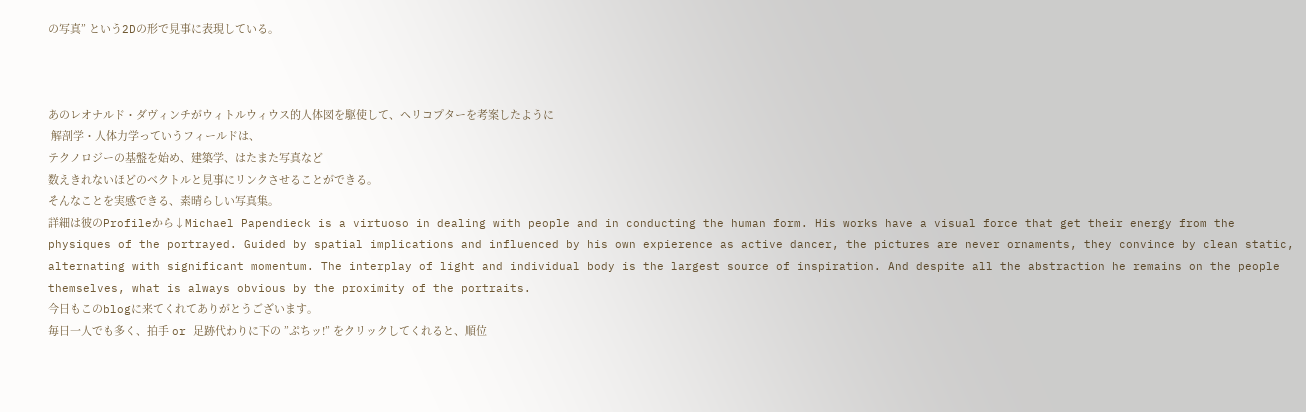の写真” という2Dの形で見事に表現している。



あのレオナルド・ダヴィンチがウィトルウィウス的人体図を駆使して、ヘリコプターを考案したように
 解剖学・人体力学っていうフィールドは、
テクノロジーの基盤を始め、建築学、はたまた写真など
数えきれないほどのベクトルと見事にリンクさせることができる。
そんなことを実感できる、素晴らしい写真集。
詳細は彼のProfileから↓Michael Papendieck is a virtuoso in dealing with people and in conducting the human form. His works have a visual force that get their energy from the physiques of the portrayed. Guided by spatial implications and influenced by his own expierence as active dancer, the pictures are never ornaments, they convince by clean static, alternating with significant momentum. The interplay of light and individual body is the largest source of inspiration. And despite all the abstraction he remains on the people themselves, what is always obvious by the proximity of the portraits.
今日もこのblogに来てくれてありがとうございます。
毎日一人でも多く、拍手 or 足跡代わりに下の ”ぷちッ!” をクリックしてくれると、順位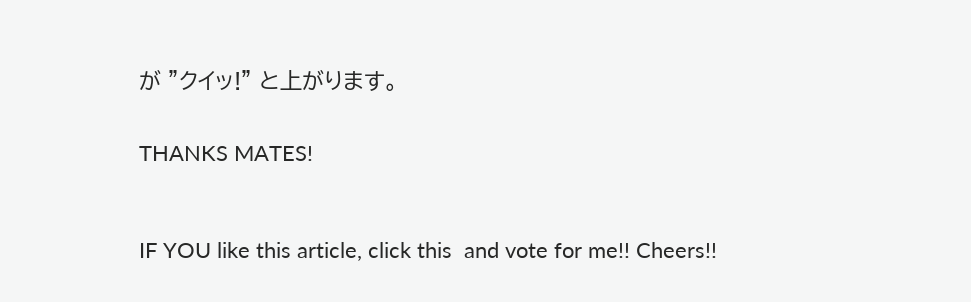が ”クイッ!” と上がります。


THANKS MATES!



IF YOU like this article, click this  and vote for me!! Cheers!!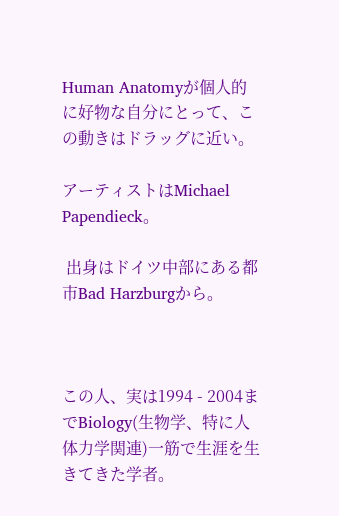Human Anatomyが個人的に好物な自分にとって、この動きはドラッグに近い。

アーティストはMichael Papendieck。

 出身はドイツ中部にある都市Bad Harzburgから。



この人、実は1994 - 2004までBiology(生物学、特に人体力学関連)一筋で生涯を生きてきた学者。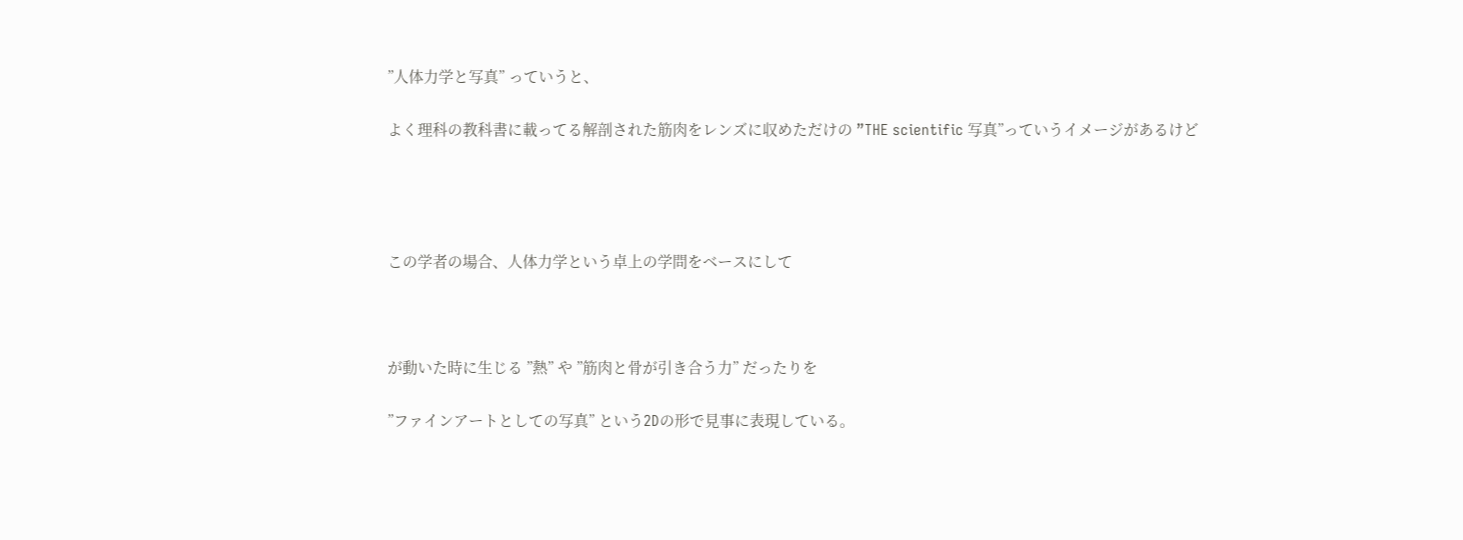”人体力学と写真” っていうと、

よく理科の教科書に載ってる解剖された筋肉をレンズに収めただけの ”THE scientific 写真”っていうイメージがあるけど




この学者の場合、人体力学という卓上の学問をベースにして



が動いた時に生じる ”熱” や ”筋肉と骨が引き合う力” だったりを

”ファインアートとしての写真” という2Dの形で見事に表現している。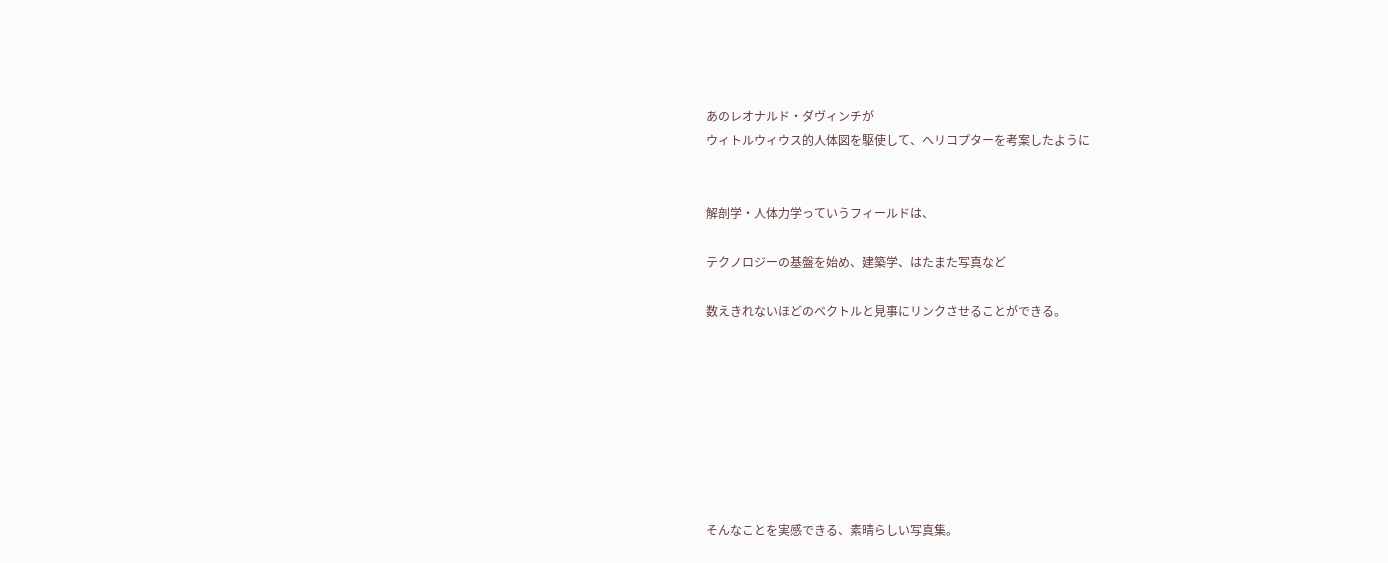あのレオナルド・ダヴィンチが
ウィトルウィウス的人体図を駆使して、ヘリコプターを考案したように


解剖学・人体力学っていうフィールドは、

テクノロジーの基盤を始め、建築学、はたまた写真など

数えきれないほどのベクトルと見事にリンクさせることができる。








そんなことを実感できる、素晴らしい写真集。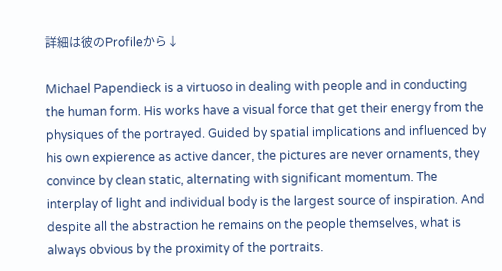詳細は彼のProfileから↓

Michael Papendieck is a virtuoso in dealing with people and in conducting the human form. His works have a visual force that get their energy from the physiques of the portrayed. Guided by spatial implications and influenced by his own expierence as active dancer, the pictures are never ornaments, they convince by clean static, alternating with significant momentum. The interplay of light and individual body is the largest source of inspiration. And despite all the abstraction he remains on the people themselves, what is always obvious by the proximity of the portraits.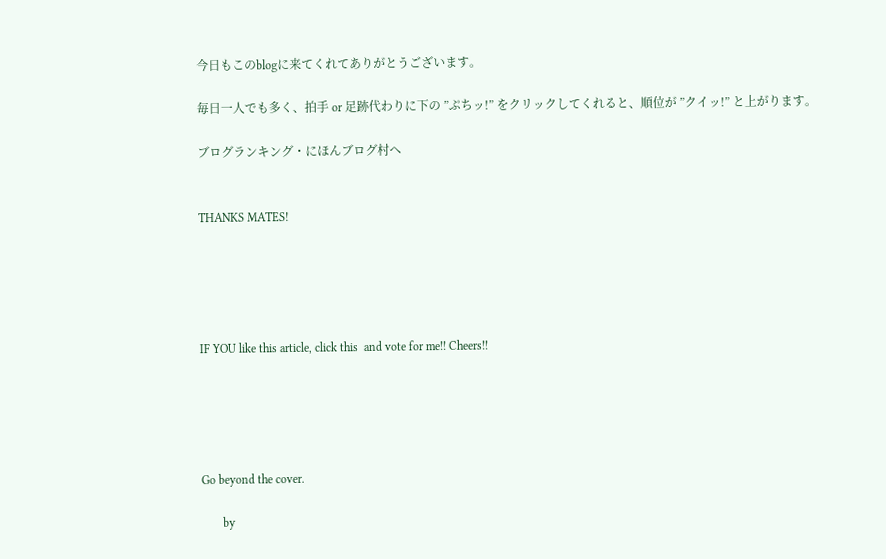今日もこのblogに来てくれてありがとうございます。

毎日一人でも多く、拍手 or 足跡代わりに下の ”ぷちッ!” をクリックしてくれると、順位が ”クイッ!” と上がります。

ブログランキング・にほんブログ村へ


THANKS MATES!





IF YOU like this article, click this  and vote for me!! Cheers!!





Go beyond the cover.

       by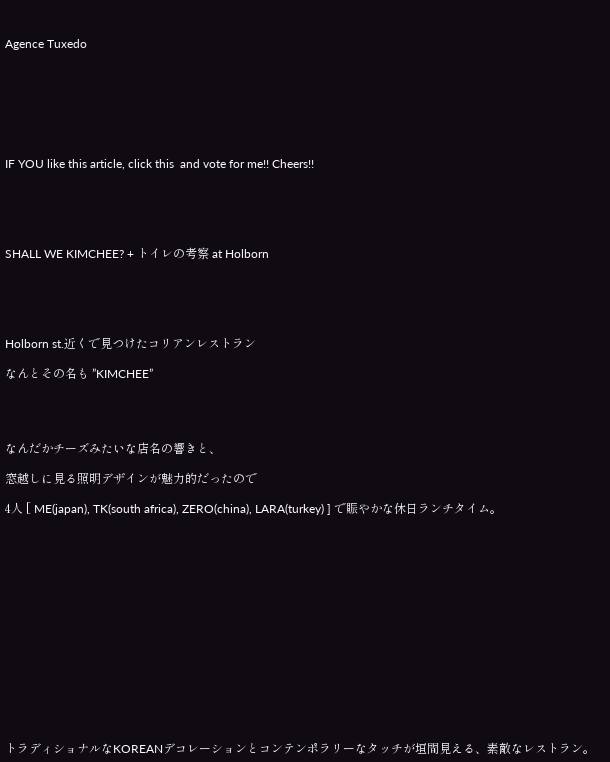Agence Tuxedo







IF YOU like this article, click this  and vote for me!! Cheers!!





SHALL WE KIMCHEE? + トイレの考察 at Holborn





Holborn st.近くで見つけたコリアンレストラン

なんとその名も ”KIMCHEE”




なんだかチーズみたいな店名の響きと、

窓越しに見る照明デザインが魅力的だったので

4人 [ ME(japan), TK(south africa), ZERO(china), LARA(turkey) ] で賑やかな休日ランチタイム。















トラディショナルなKOREANデコレーションとコンテンポラリーなタッチが垣間見える、素敵なレストラン。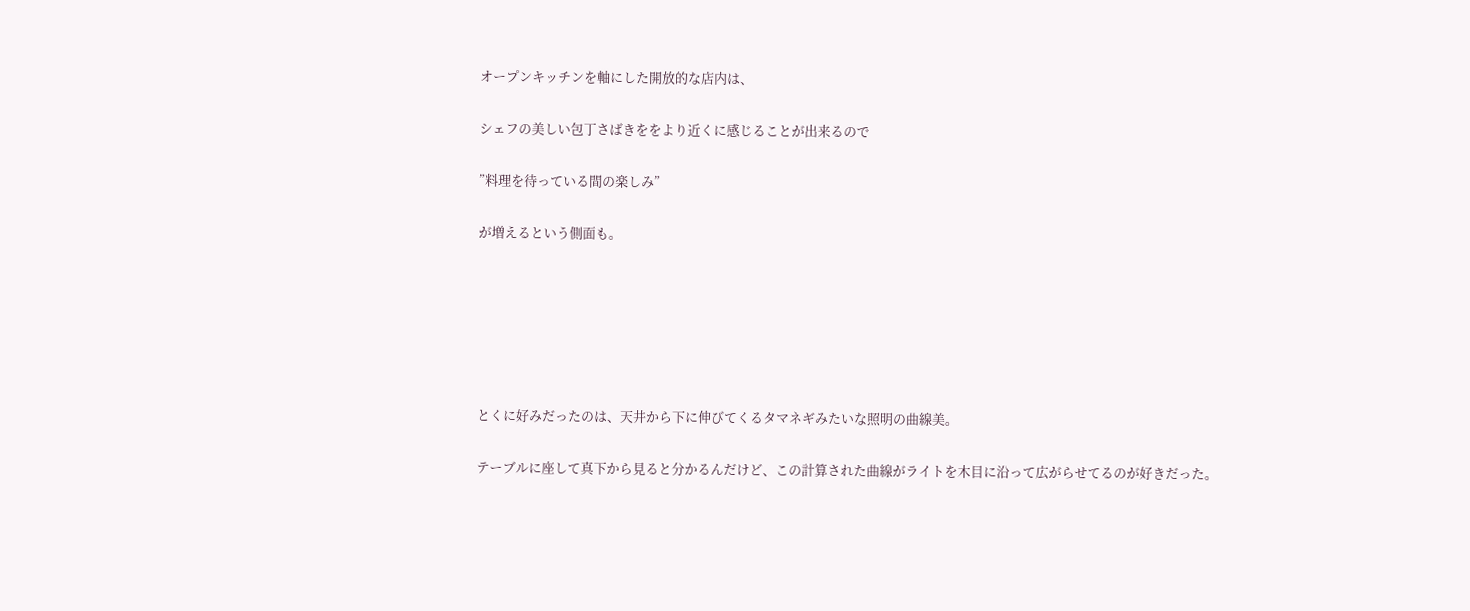オープンキッチンを軸にした開放的な店内は、

シェフの美しい包丁さばきををより近くに感じることが出来るので

”料理を待っている間の楽しみ”

が増えるという側面も。






とくに好みだったのは、天井から下に伸びてくるタマネギみたいな照明の曲線美。

テーブルに座して真下から見ると分かるんだけど、この計算された曲線がライトを木目に沿って広がらせてるのが好きだった。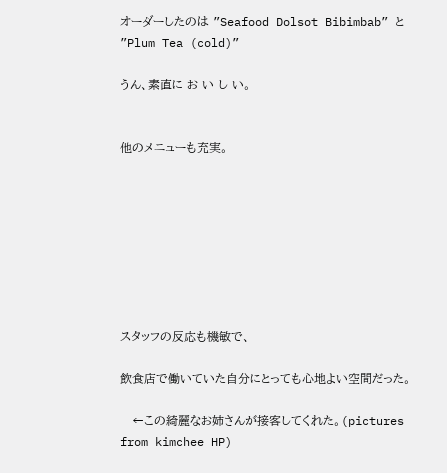オーダーしたのは ”Seafood Dolsot Bibimbab” と ”Plum Tea (cold)”

うん、素直に お い し い。


他のメニューも充実。








スタッフの反応も機敏で、

飲食店で働いていた自分にとっても心地よい空間だった。

   ←この綺麗なお姉さんが接客してくれた。(pictures from kimchee HP)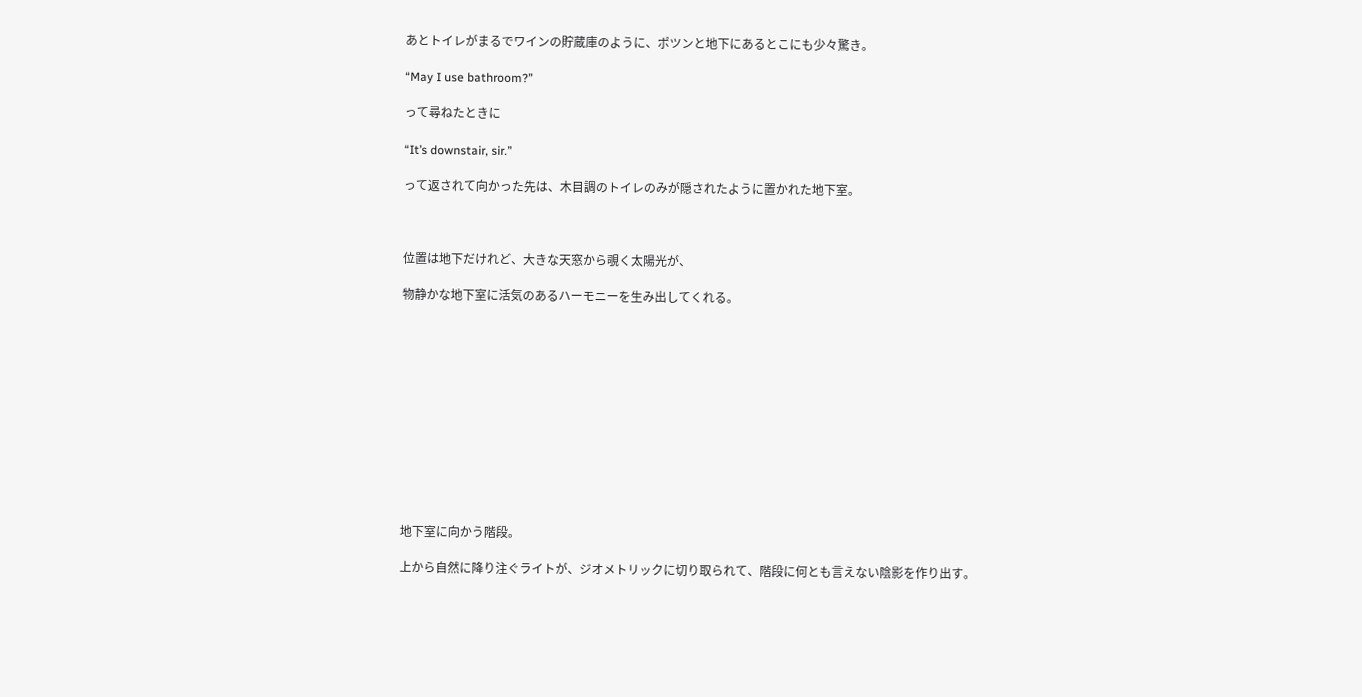あとトイレがまるでワインの貯蔵庫のように、ポツンと地下にあるとこにも少々驚き。

“May I use bathroom?”

って尋ねたときに

“It’s downstair, sir.”

って返されて向かった先は、木目調のトイレのみが隠されたように置かれた地下室。



位置は地下だけれど、大きな天窓から覗く太陽光が、

物静かな地下室に活気のあるハーモニーを生み出してくれる。












地下室に向かう階段。

上から自然に降り注ぐライトが、ジオメトリックに切り取られて、階段に何とも言えない陰影を作り出す。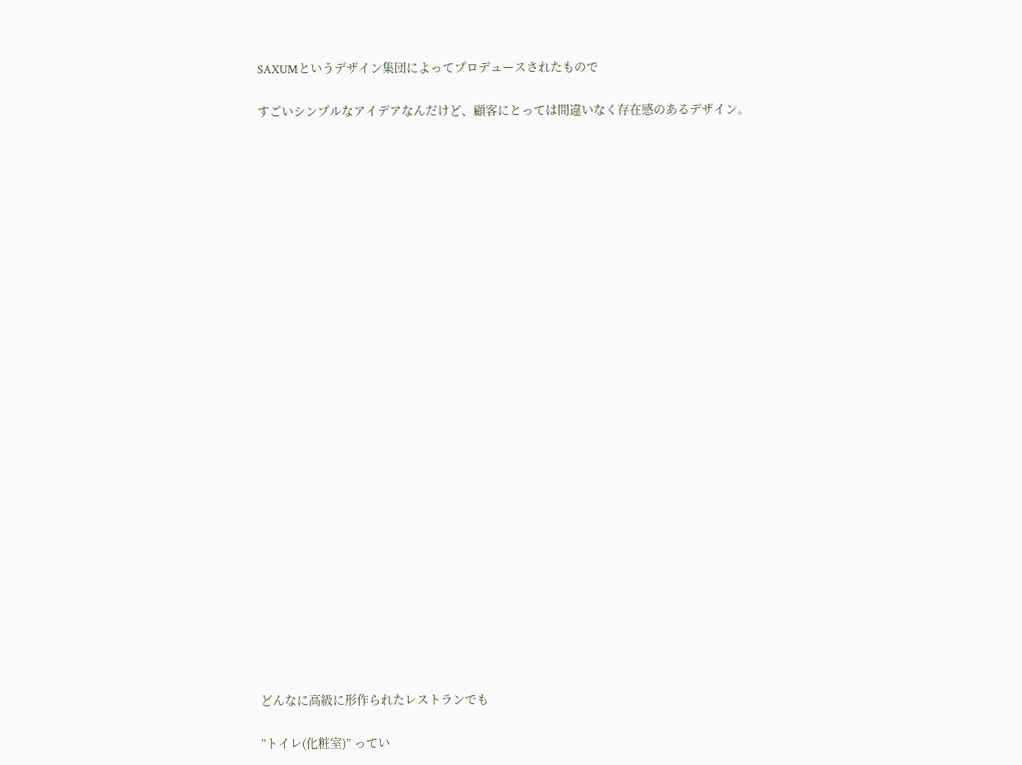SAXUMというデザイン集団によってプロデュースされたもので

すごいシンプルなアイデアなんだけど、顧客にとっては間違いなく存在感のあるデザイン。


























どんなに高級に形作られたレストランでも

”トイレ(化粧室)” ってい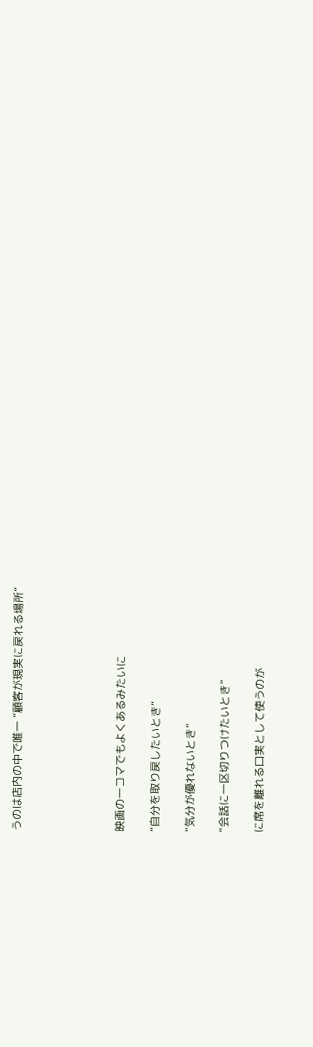うのは店内の中で唯一 ”顧客が現実に戻れる場所”





映画の一コマでもよくあるみたいに

”自分を取り戻したいとき”

”気分が優れないとき”

”会話に一区切りつけたいとき”

に席を離れる口実として使うのが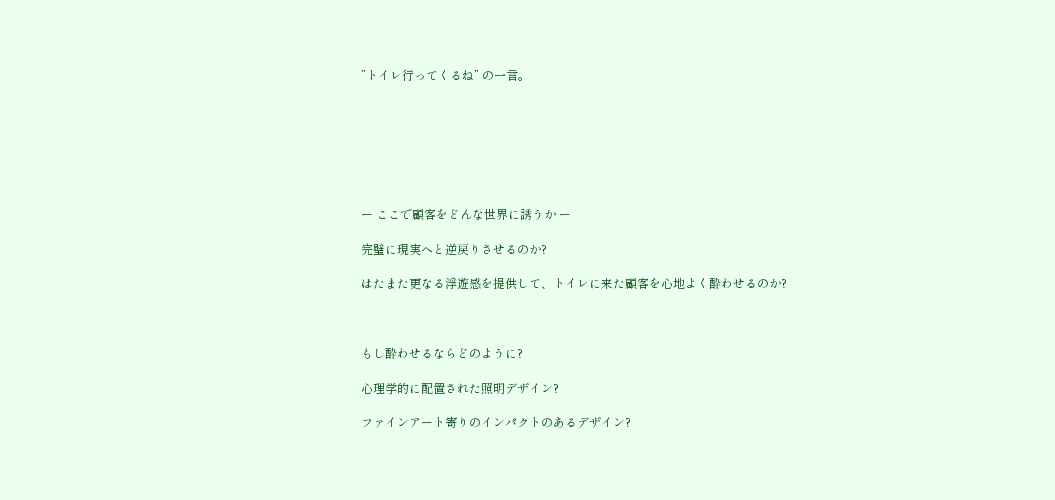”トイレ行ってくるね” の一言。







ー ここで顧客をどんな世界に誘うか ー

完璧に現実へと逆戻りさせるのか?

はたまた更なる浮遊感を提供して、トイレに来た顧客を心地よく酔わせるのか?



もし酔わせるならどのように?

心理学的に配置された照明デザイン?

ファインアート寄りのインパクトのあるデザイン?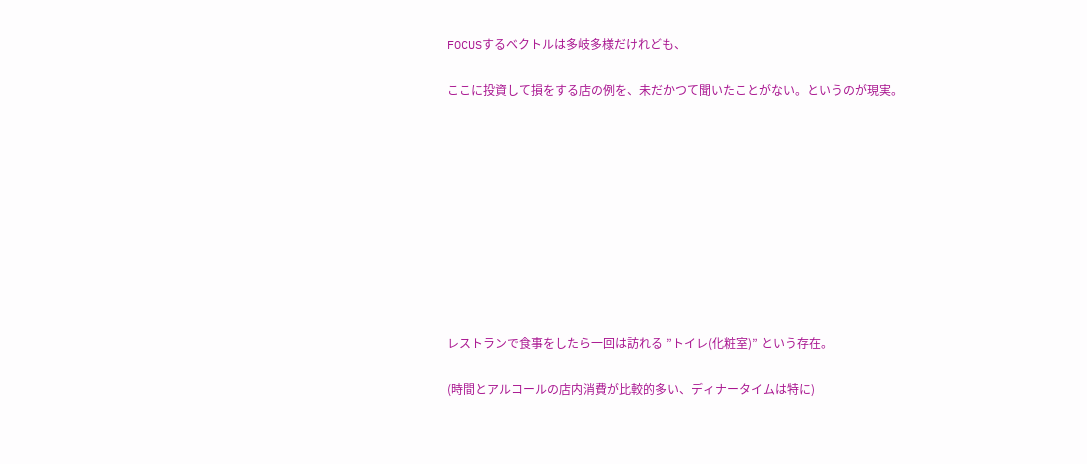FOCUSするベクトルは多岐多様だけれども、

ここに投資して損をする店の例を、未だかつて聞いたことがない。というのが現実。










レストランで食事をしたら一回は訪れる ”トイレ(化粧室)” という存在。

(時間とアルコールの店内消費が比較的多い、ディナータイムは特に)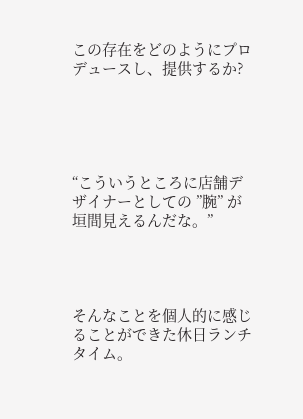この存在をどのようにプロデュースし、提供するか?





“こういうところに店舗デザイナーとしての ”腕” が垣間見えるんだな。”




そんなことを個人的に感じることができた休日ランチタイム。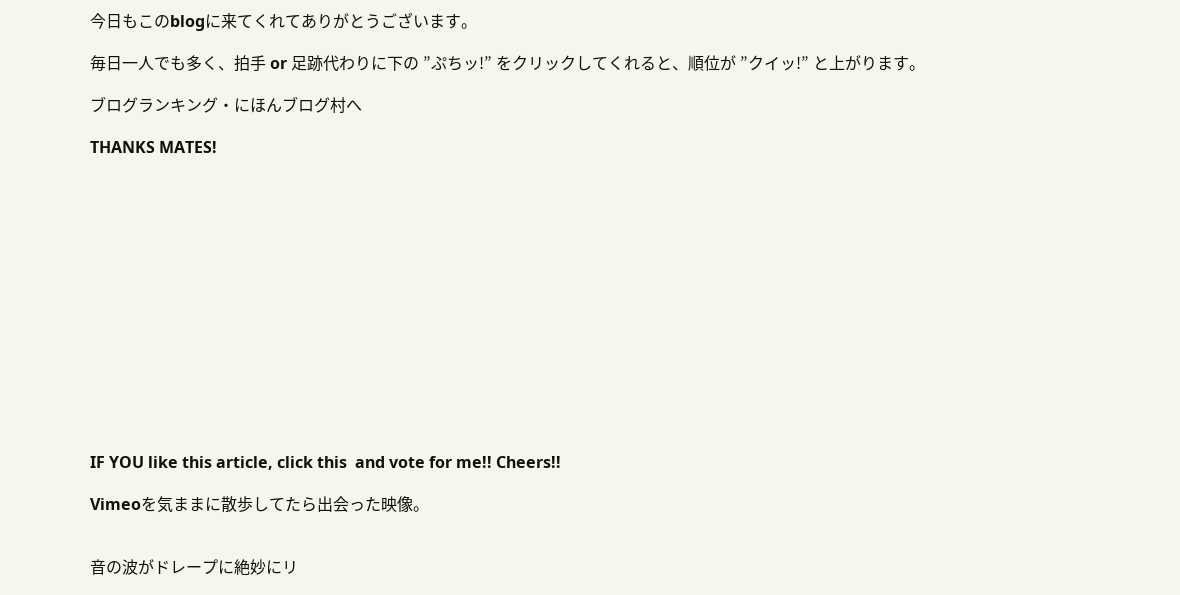今日もこのblogに来てくれてありがとうございます。

毎日一人でも多く、拍手 or 足跡代わりに下の ”ぷちッ!” をクリックしてくれると、順位が ”クイッ!” と上がります。

ブログランキング・にほんブログ村へ

THANKS MATES!














IF YOU like this article, click this  and vote for me!! Cheers!!

Vimeoを気ままに散歩してたら出会った映像。


音の波がドレープに絶妙にリ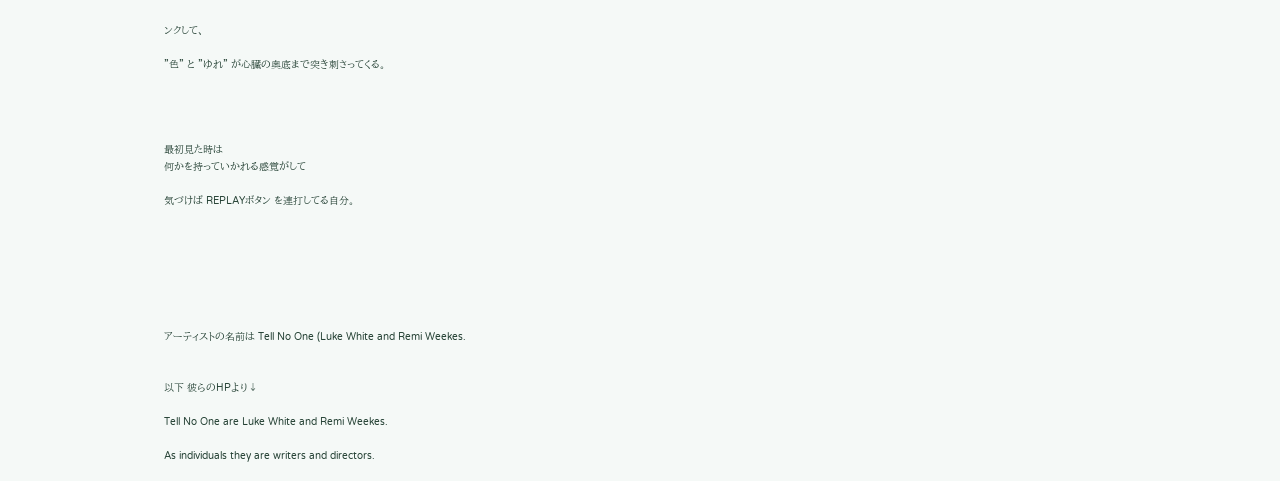ンクして、

”色” と ”ゆれ” が心臓の奥底まで突き刺さってくる。




最初見た時は
何かを持っていかれる感覚がして

気づけば REPLAYボタン を連打してる自分。







アーティストの名前は Tell No One (Luke White and Remi Weekes.


以下 彼らのHPより↓

Tell No One are Luke White and Remi Weekes.

As individuals they are writers and directors.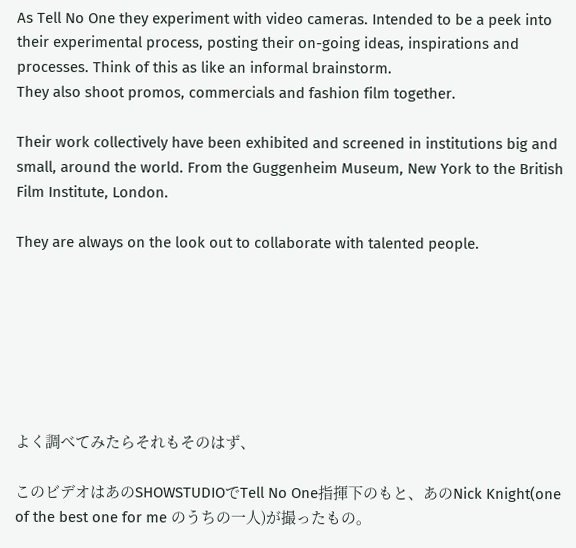As Tell No One they experiment with video cameras. Intended to be a peek into their experimental process, posting their on-going ideas, inspirations and processes. Think of this as like an informal brainstorm.
They also shoot promos, commercials and fashion film together.

Their work collectively have been exhibited and screened in institutions big and small, around the world. From the Guggenheim Museum, New York to the British Film Institute, London.

They are always on the look out to collaborate with talented people.







よく調べてみたらそれもそのはず、

このビデオはあのSHOWSTUDIOでTell No One指揮下のもと、あのNick Knight(one of the best one for me のうちの一人)が撮ったもの。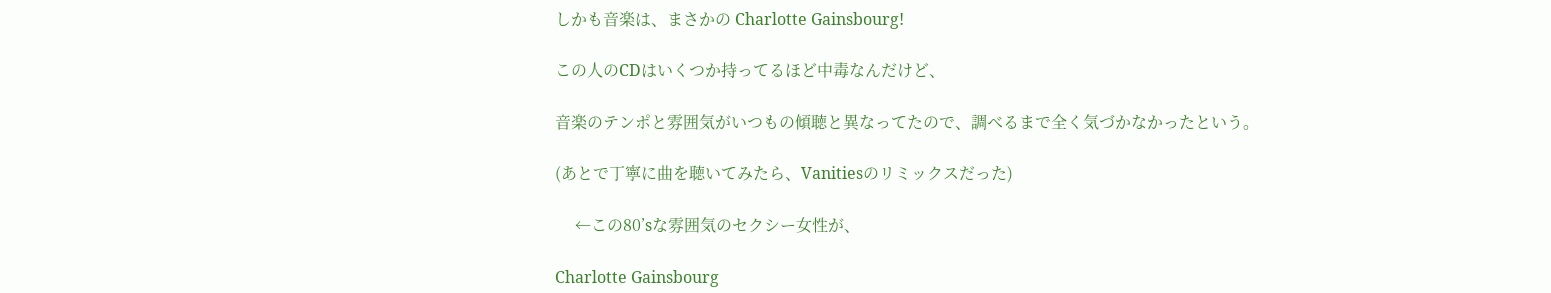しかも音楽は、まさかの Charlotte Gainsbourg!

この人のCDはいくつか持ってるほど中毒なんだけど、

音楽のテンポと雰囲気がいつもの傾聴と異なってたので、調べるまで全く気づかなかったという。

(あとで丁寧に曲を聴いてみたら、Vanitiesのリミックスだった)

     ←この80’sな雰囲気のセクシー女性が、

Charlotte Gainsbourg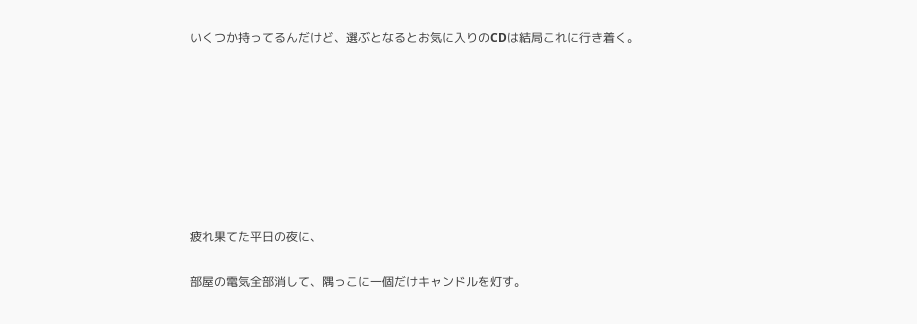いくつか持ってるんだけど、選ぶとなるとお気に入りのCDは結局これに行き着く。








疲れ果てた平日の夜に、

部屋の電気全部消して、隅っこに一個だけキャンドルを灯す。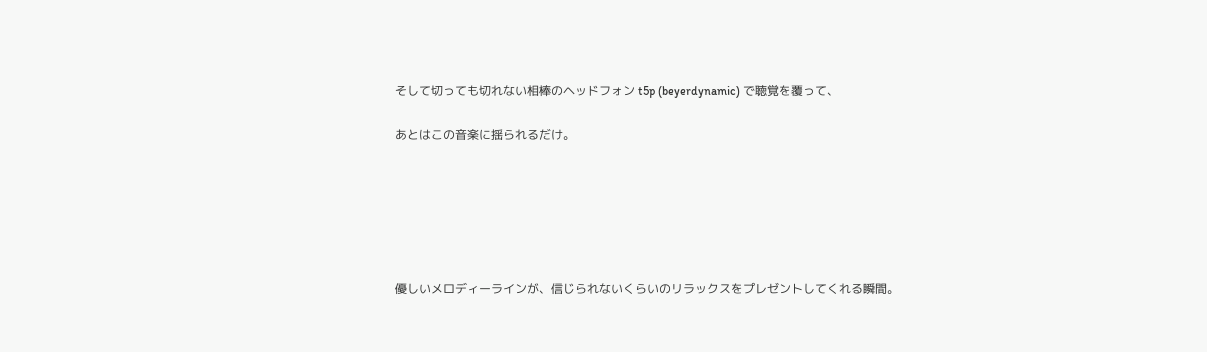そして切っても切れない相棒のヘッドフォン t5p (beyerdynamic) で聴覚を覆って、

あとはこの音楽に揺られるだけ。






優しいメロディーラインが、信じられないくらいのリラックスをプレゼントしてくれる瞬間。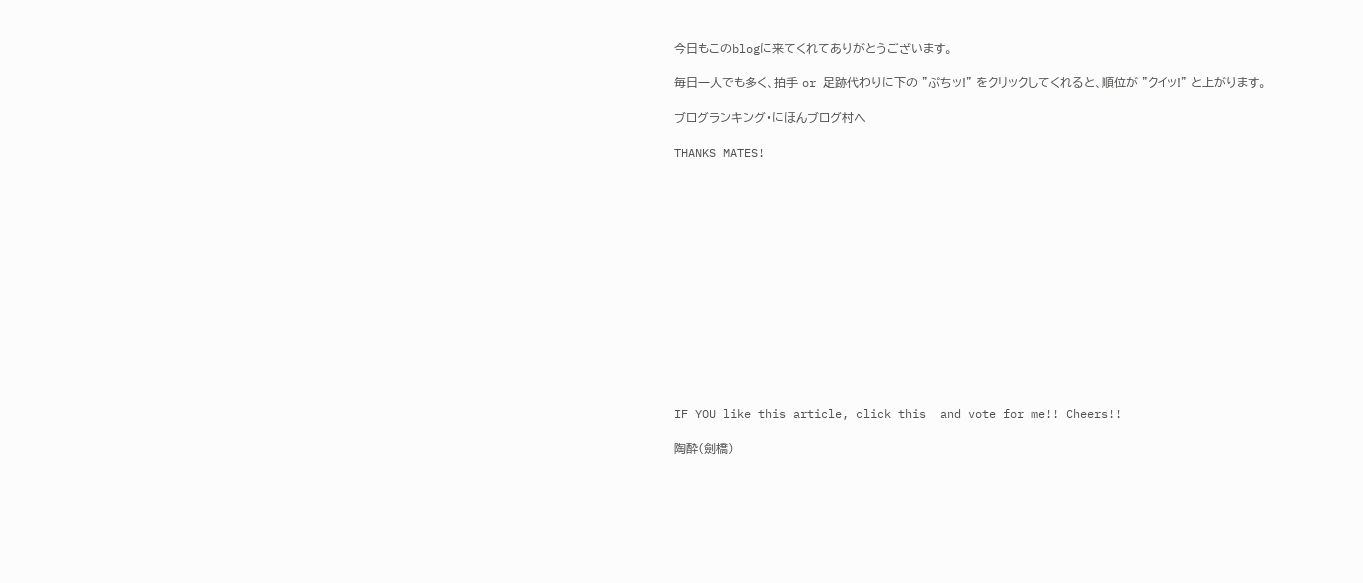今日もこのblogに来てくれてありがとうございます。

毎日一人でも多く、拍手 or 足跡代わりに下の ”ぷちッ!” をクリックしてくれると、順位が ”クイッ!” と上がります。

ブログランキング・にほんブログ村へ

THANKS MATES!














IF YOU like this article, click this  and vote for me!! Cheers!!

陶酔(劍橋)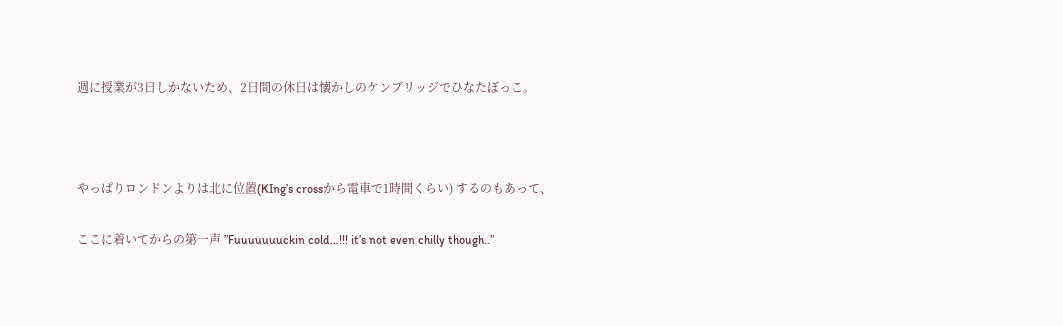週に授業が3日しかないため、2日間の休日は懐かしのケンブリッジでひなたぼっこ。



やっぱりロンドンよりは北に位置(KIng’s crossから電車で1時間くらい) するのもあって、

ここに着いてからの第一声 ”Fuuuuuuuckin cold…!!! it’s not even chilly though..”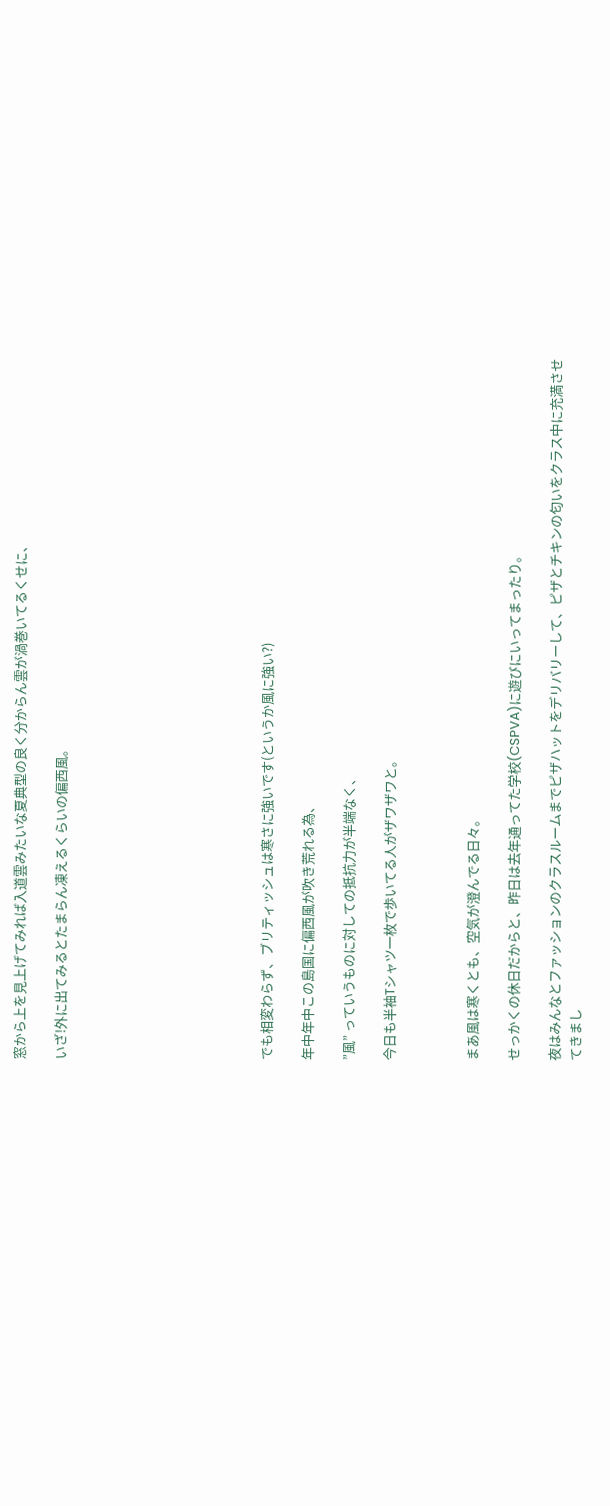窓から上を見上げてみれば入道雲みたいな夏典型の良く分からん雲が渦巻いてるくせに、

いざ!外に出てみるとたまらん凍えるくらいの偏西風。









でも相変わらず、ブリティッシュは寒さに強いです(というか風に強い?)

年中年中この島国に偏西風が吹き荒れる為、

”風” っていうものに対しての抵抗力が半端なく、

今日も半袖Tシャツ一枚で歩いてる人がザワザワと。



まあ風は寒くとも、空気が澄んでる日々。

せっかくの休日だからと、昨日は去年通ってた学校(CSPVA)に遊びにいってまったり。

夜はみんなとファッションのクラスルームまでピザハットをデリバリーして、ピザとチキンの匂いをクラス中に充満させてきまし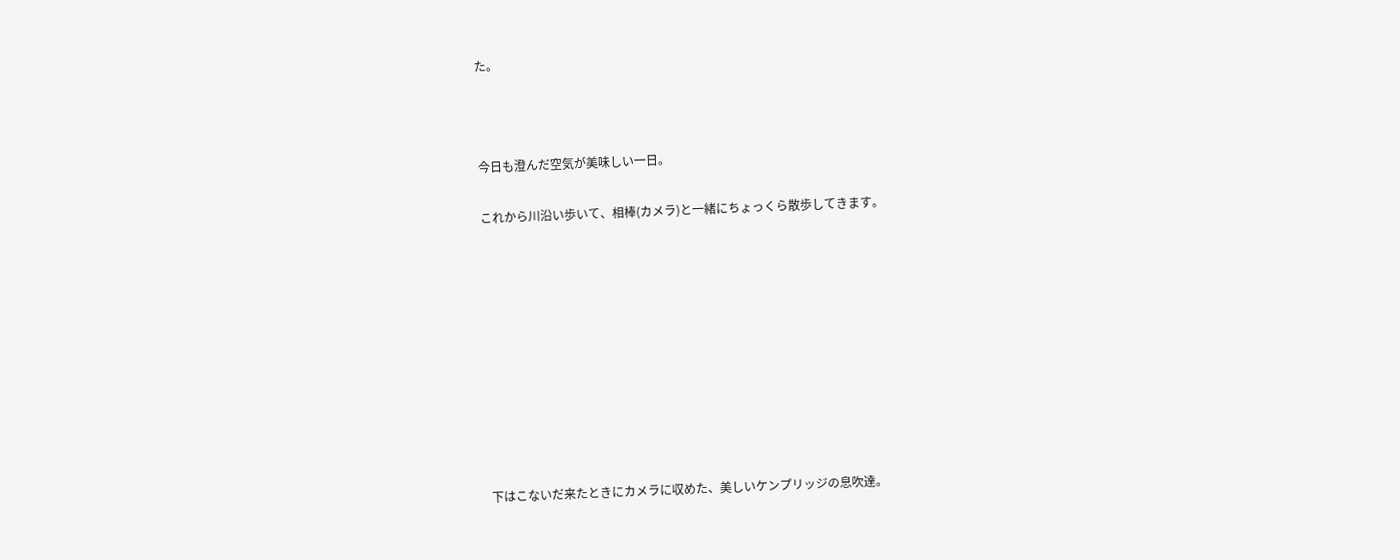た。



今日も澄んだ空気が美味しい一日。

これから川沿い歩いて、相棒(カメラ)と一緒にちょっくら散歩してきます。










下はこないだ来たときにカメラに収めた、美しいケンプリッジの息吹達。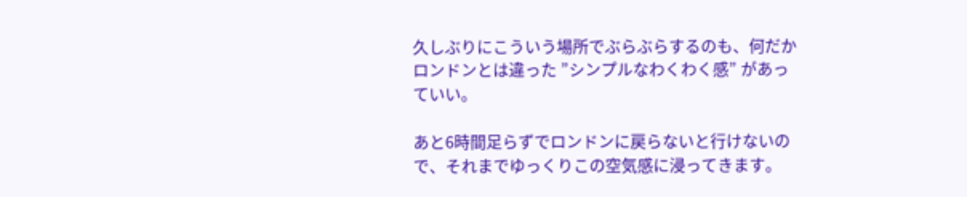久しぶりにこういう場所でぶらぶらするのも、何だかロンドンとは違った ”シンプルなわくわく感” があっていい。

あと6時間足らずでロンドンに戻らないと行けないので、それまでゆっくりこの空気感に浸ってきます。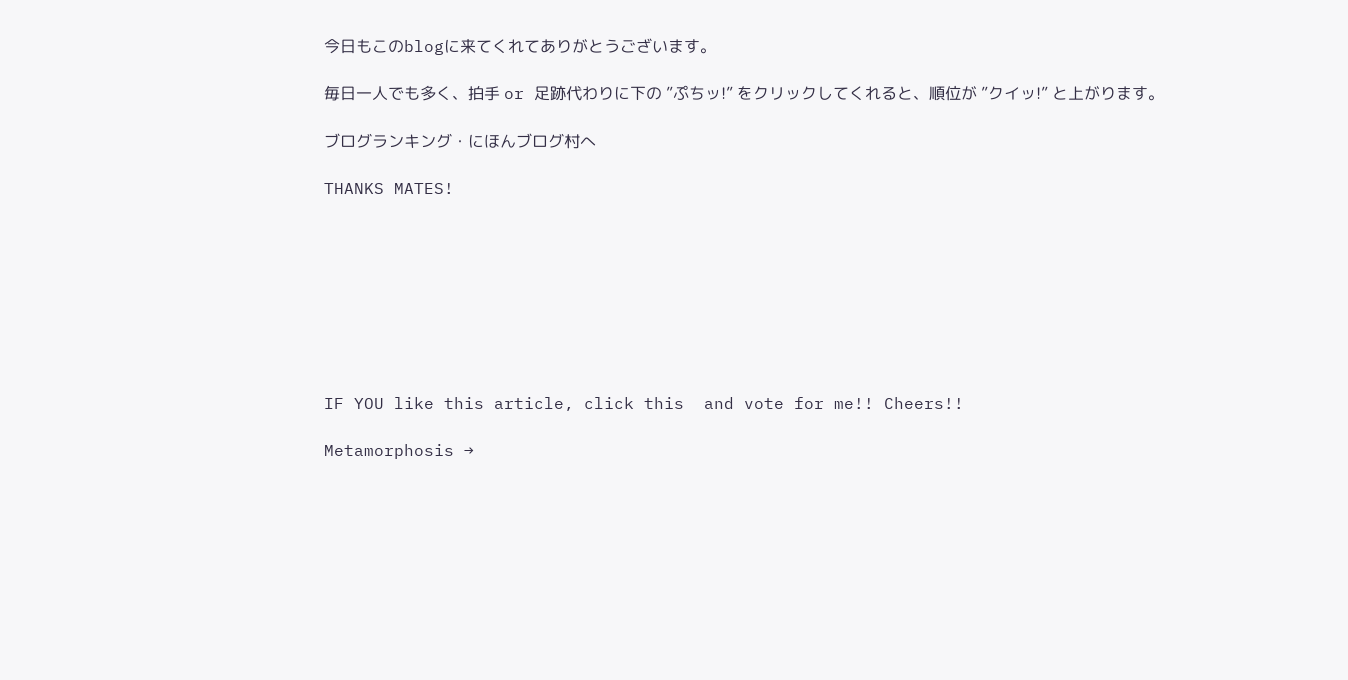今日もこのblogに来てくれてありがとうございます。

毎日一人でも多く、拍手 or 足跡代わりに下の ”ぷちッ!” をクリックしてくれると、順位が ”クイッ!” と上がります。

ブログランキング・にほんブログ村へ

THANKS MATES!








IF YOU like this article, click this  and vote for me!! Cheers!!

Metamorphosis →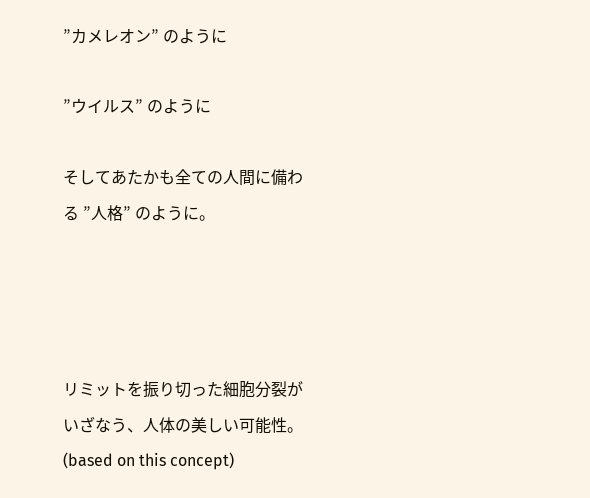”カメレオン” のように

”ウイルス” のように

そしてあたかも全ての人間に備わる ”人格” のように。




リミットを振り切った細胞分裂がいざなう、人体の美しい可能性。(based on this concept)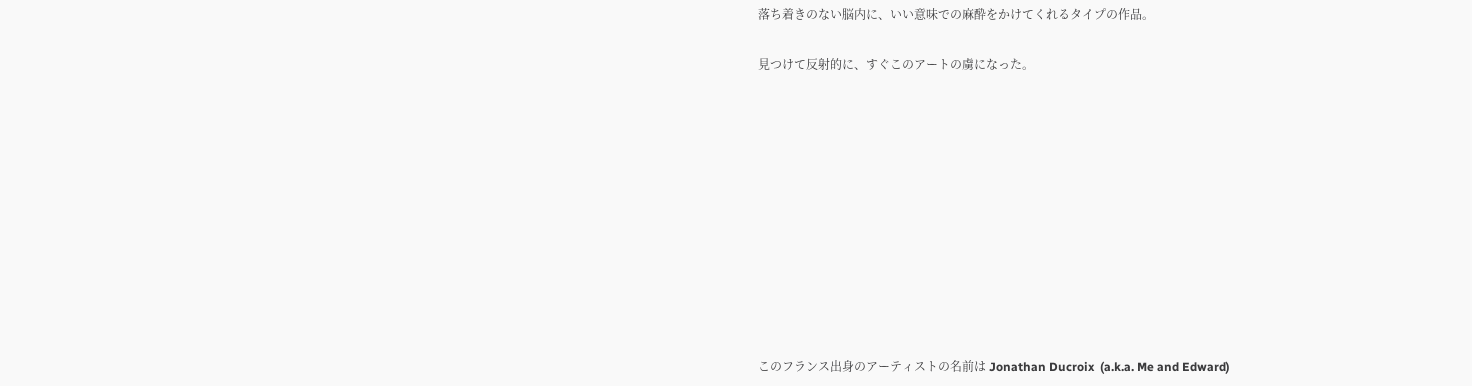落ち着きのない脳内に、いい意味での麻酔をかけてくれるタイプの作品。

見つけて反射的に、すぐこのアートの虜になった。











このフランス出身のアーティストの名前は Jonathan Ducroix  (a.k.a. Me and Edward)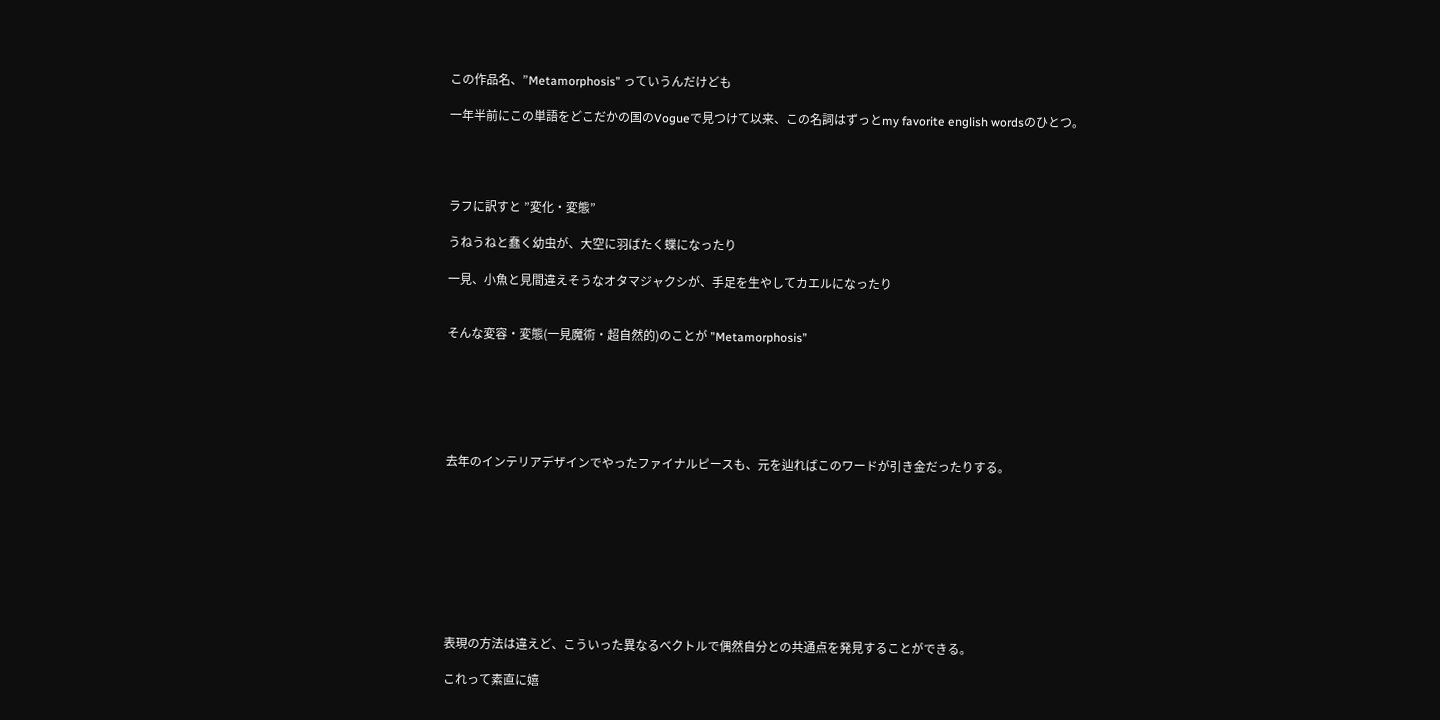この作品名、”Metamorphosis” っていうんだけども

一年半前にこの単語をどこだかの国のVogueで見つけて以来、この名詞はずっとmy favorite english wordsのひとつ。




ラフに訳すと ”変化・変態”

うねうねと蠢く幼虫が、大空に羽ばたく蝶になったり

一見、小魚と見間違えそうなオタマジャクシが、手足を生やしてカエルになったり


そんな変容・変態(一見魔術・超自然的)のことが ”Metamorphosis”






去年のインテリアデザインでやったファイナルピースも、元を辿ればこのワードが引き金だったりする。









表現の方法は違えど、こういった異なるベクトルで偶然自分との共通点を発見することができる。

これって素直に嬉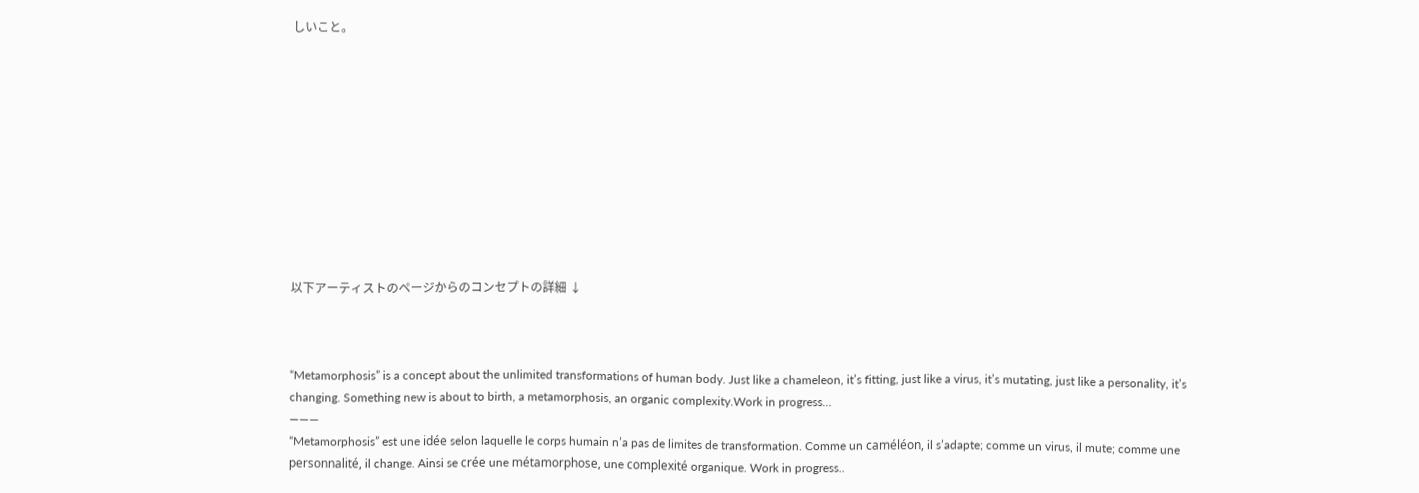しいこと。











以下アーティストのページからのコンセプトの詳細 ↓



“Metamorphosis” is a concept about the unlimited transformations of human body. Just like a chameleon, it’s fitting, just like a virus, it’s mutating, just like a personality, it’s changing. Something new is about to birth, a metamorphosis, an organic complexity.Work in progress…
———
“Metamorphosis” est une idée selon laquelle le corps humain n’a pas de limites de transformation. Comme un caméléon, il s’adapte; comme un virus, il mute; comme une personnalité, il change. Ainsi se crée une métamorphose, une complexité organique. Work in progress..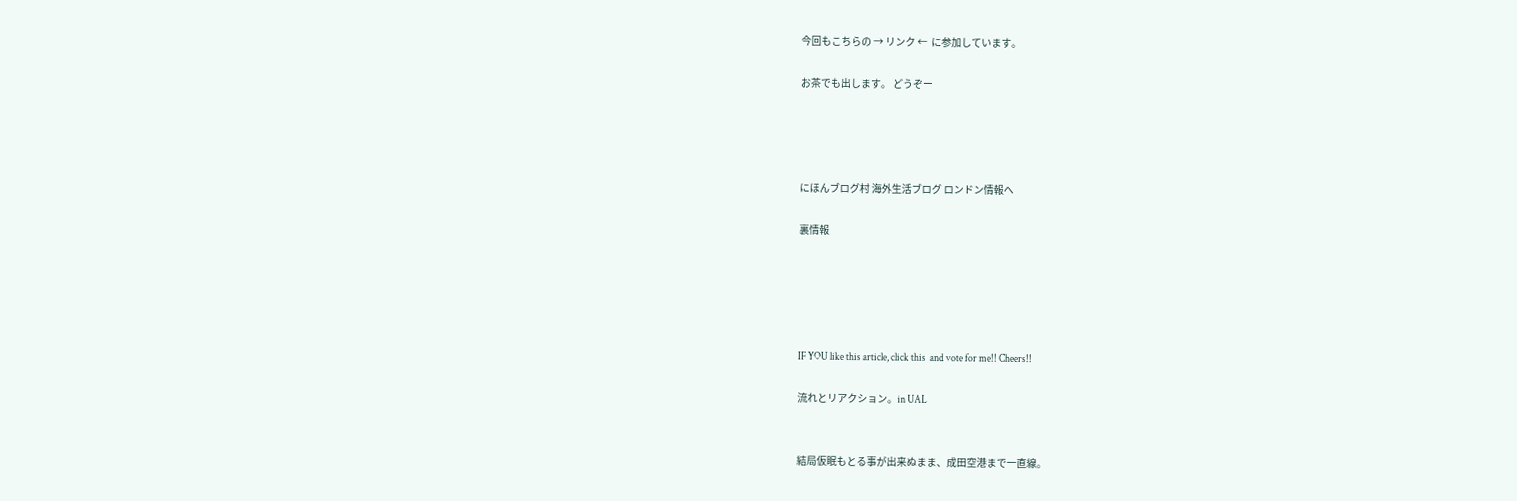今回もこちらの → リンク ←  に参加しています。

お茶でも出します。 どうぞー




にほんブログ村 海外生活ブログ ロンドン情報へ

裏情報





IF YOU like this article, click this  and vote for me!! Cheers!!

流れとリアクション。in UAL


結局仮眠もとる事が出来ぬまま、成田空港まで一直線。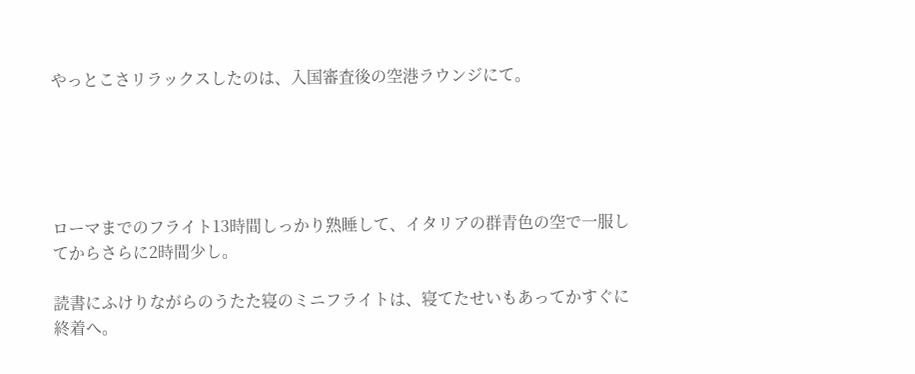やっとこさリラックスしたのは、入国審査後の空港ラウンジにて。





ローマまでのフライト13時間しっかり熟睡して、イタリアの群青色の空で一服してからさらに2時間少し。

読書にふけりながらのうたた寝のミニフライトは、寝てたせいもあってかすぐに終着へ。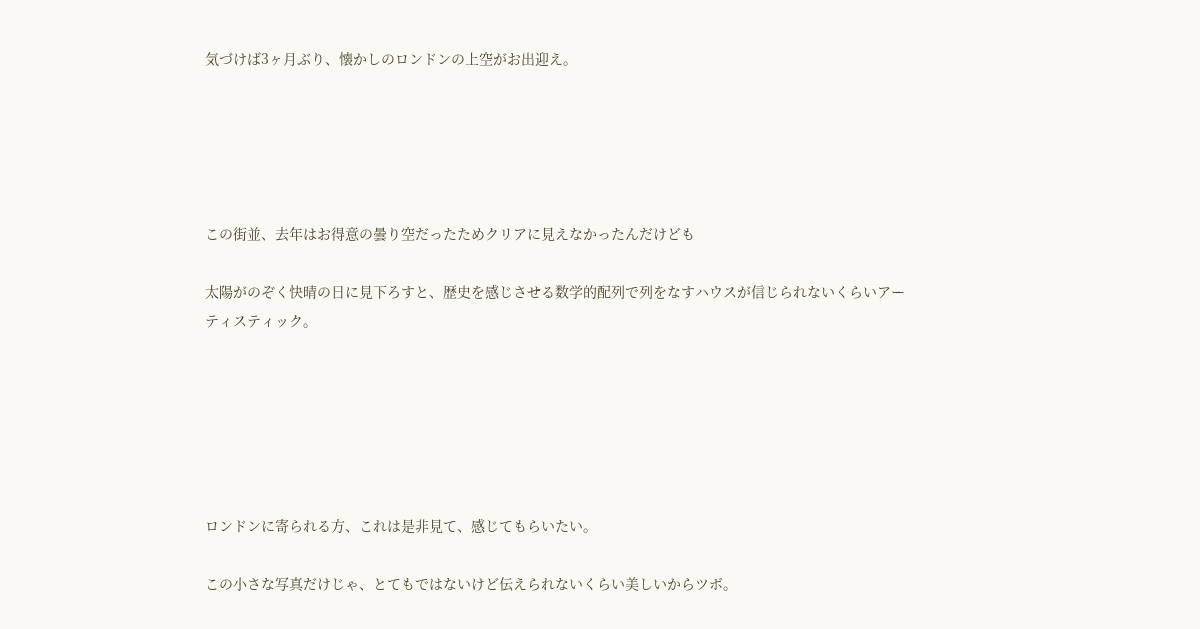気づけば3ヶ月ぶり、懐かしのロンドンの上空がお出迎え。





この街並、去年はお得意の曇り空だったためクリアに見えなかったんだけども

太陽がのぞく快晴の日に見下ろすと、歴史を感じさせる数学的配列で列をなすハウスが信じられないくらいアーティスティック。






ロンドンに寄られる方、これは是非見て、感じてもらいたい。

この小さな写真だけじゃ、とてもではないけど伝えられないくらい美しいからツボ。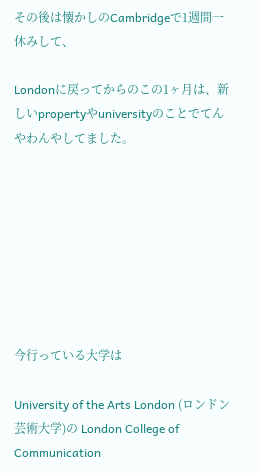その後は懐かしのCambridgeで1週間一休みして、

Londonに戻ってからのこの1ヶ月は、新しいpropertyやuniversityのことでてんやわんやしてました。








今行っている大学は

University of the Arts London (ロンドン芸術大学)の London College of Communication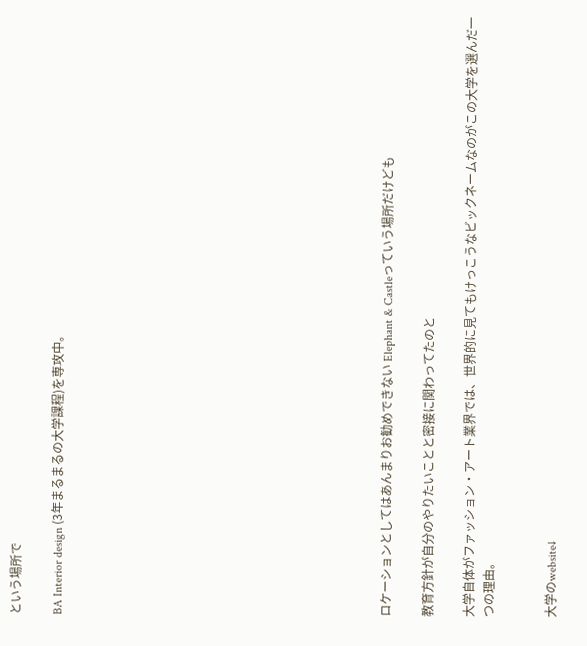という場所で

BA Interior design (3年まるまるの大学課程)を専攻中。















ロケーションとしてはあんまりお勧めできない Elephant & Castleっていう場所だけども

教育方針が自分のやりたいことと密接に関わってたのと

大学自体がファッション・アート業界では、世界的に見てもけっこうなビックネームなのがこの大学を選んだ一つの理由。


大学のwebsite↓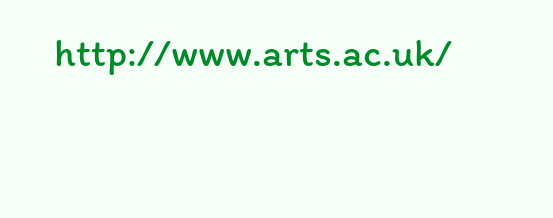http://www.arts.ac.uk/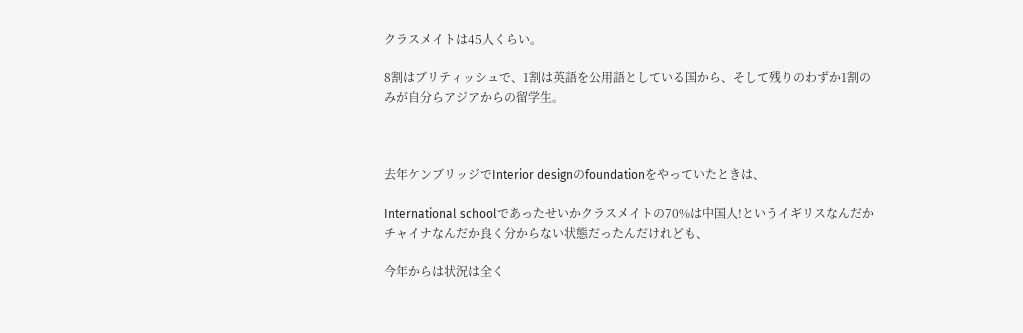クラスメイトは45人くらい。

8割はブリティッシュで、1割は英語を公用語としている国から、そして残りのわずか1割のみが自分らアジアからの留学生。



去年ケンブリッジでInterior designのfoundationをやっていたときは、

International schoolであったせいかクラスメイトの70%は中国人!というイギリスなんだかチャイナなんだか良く分からない状態だったんだけれども、

今年からは状況は全く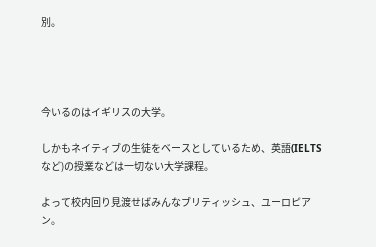別。




今いるのはイギリスの大学。

しかもネイティブの生徒をベースとしているため、英語(IELTSなど)の授業などは一切ない大学課程。

よって校内回り見渡せばみんなブリティッシュ、ユーロピアン。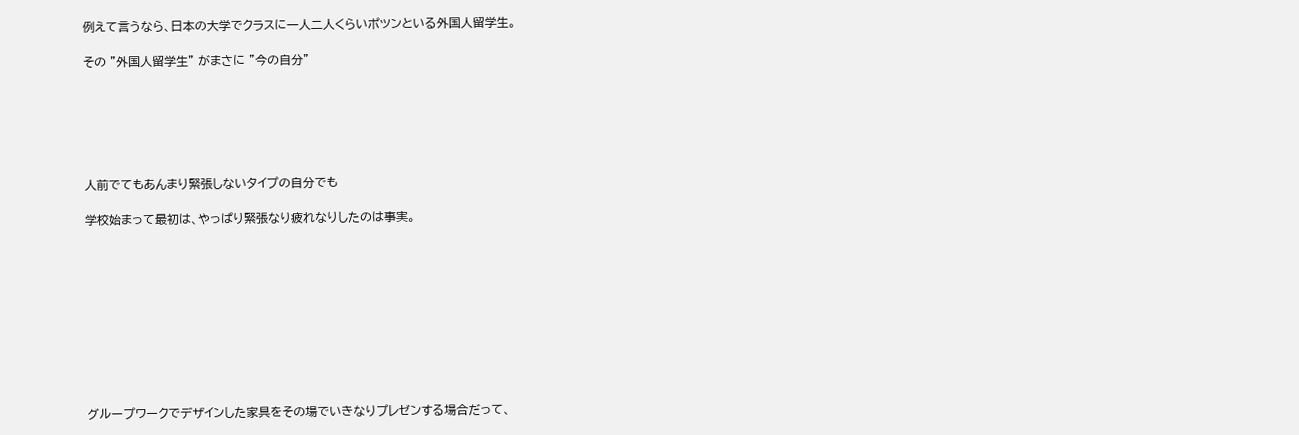例えて言うなら、日本の大学でクラスに一人二人くらいポツンといる外国人留学生。

その ”外国人留学生” がまさに ”今の自分”






人前でてもあんまり緊張しないタイプの自分でも

学校始まって最初は、やっぱり緊張なり疲れなりしたのは事実。










グループワークでデザインした家具をその場でいきなりプレゼンする場合だって、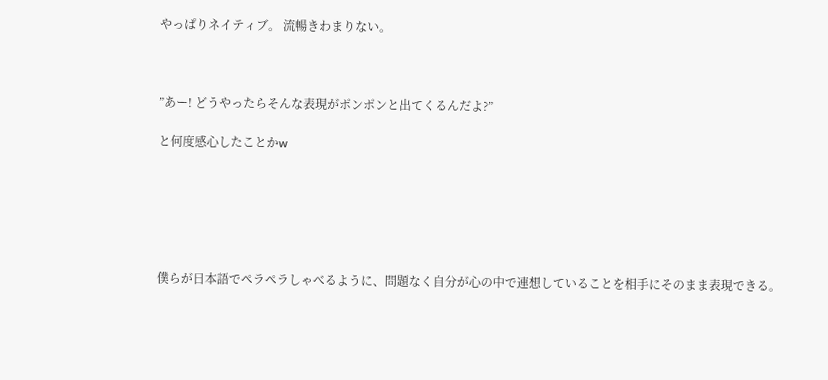やっぱりネイティブ。 流暢きわまりない。



”あー! どうやったらそんな表現がポンポンと出てくるんだよ?”

と何度感心したことかw






僕らが日本語でペラペラしゃべるように、問題なく自分が心の中で連想していることを相手にそのまま表現できる。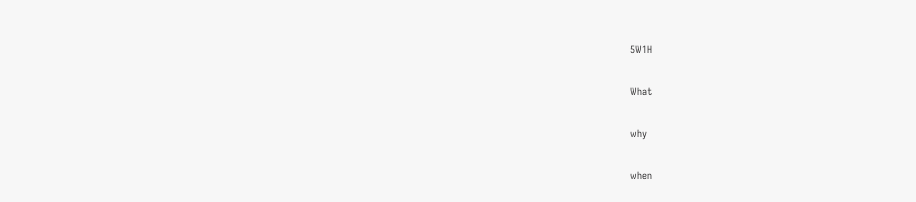5W1H

What

why

when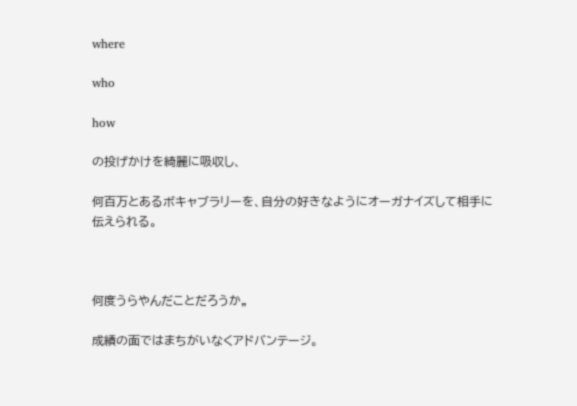where

who

how

の投げかけを綺麗に吸収し、

何百万とあるボキャブラリーを、自分の好きなようにオーガナイズして相手に伝えられる。



何度うらやんだことだろうか„

成績の面ではまちがいなくアドバンテージ。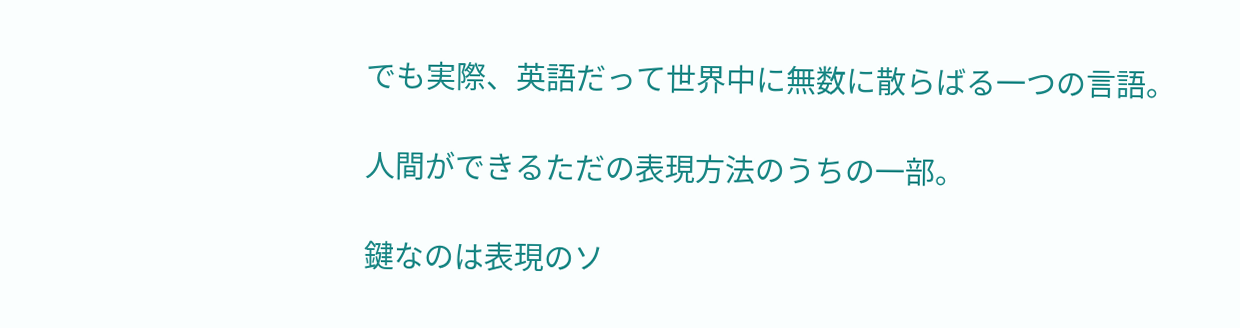でも実際、英語だって世界中に無数に散らばる一つの言語。

人間ができるただの表現方法のうちの一部。

鍵なのは表現のソ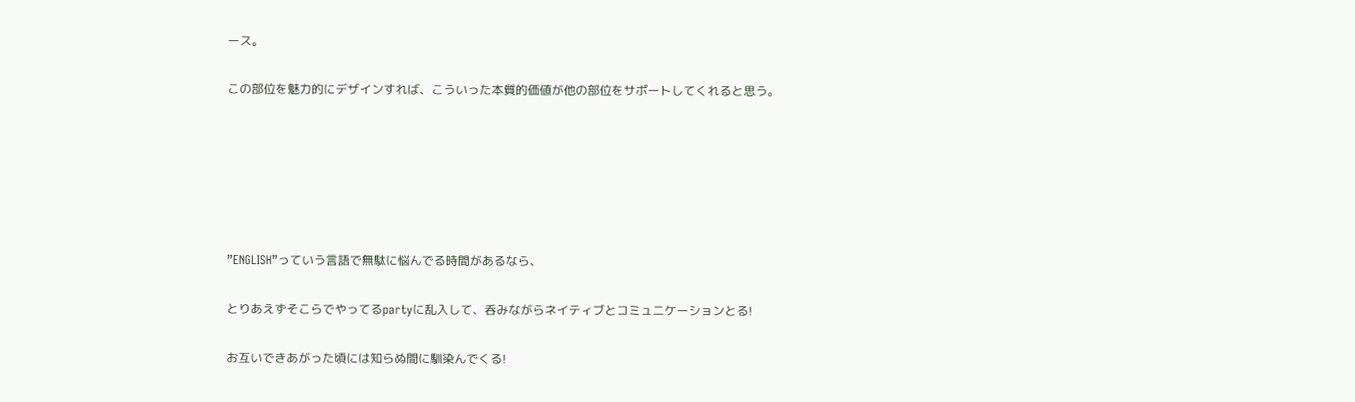ース。

この部位を魅力的にデザインすれば、こういった本質的価値が他の部位をサポートしてくれると思う。






”ENGLISH”っていう言語で無駄に悩んでる時間があるなら、

とりあえずそこらでやってるpartyに乱入して、呑みながらネイティブとコミュニケーションとる!

お互いできあがった頃には知らぬ間に馴染んでくる!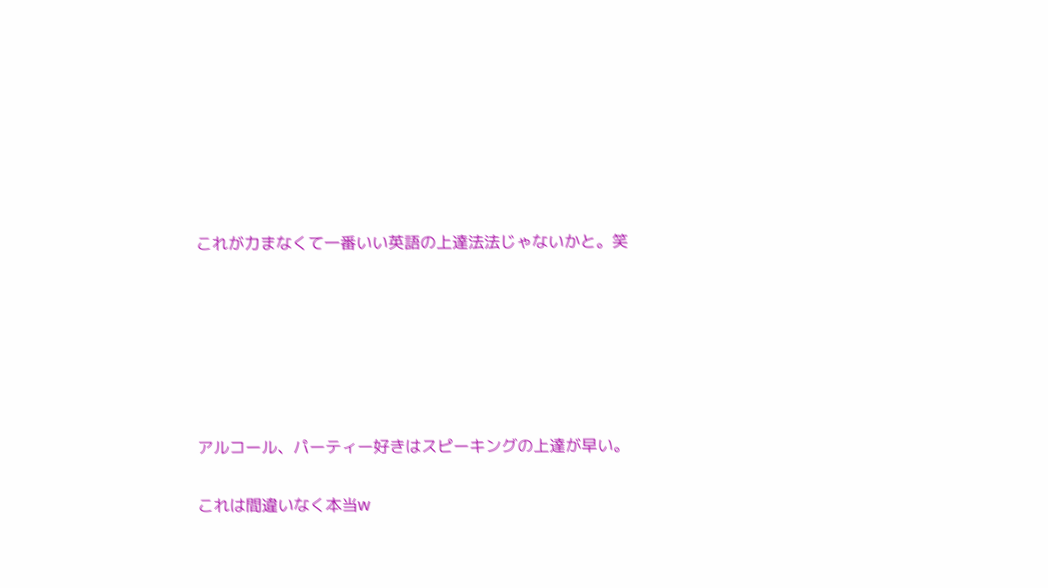これが力まなくて一番いい英語の上達法法じゃないかと。笑






アルコール、パーティー好きはスピーキングの上達が早い。

これは間違いなく本当w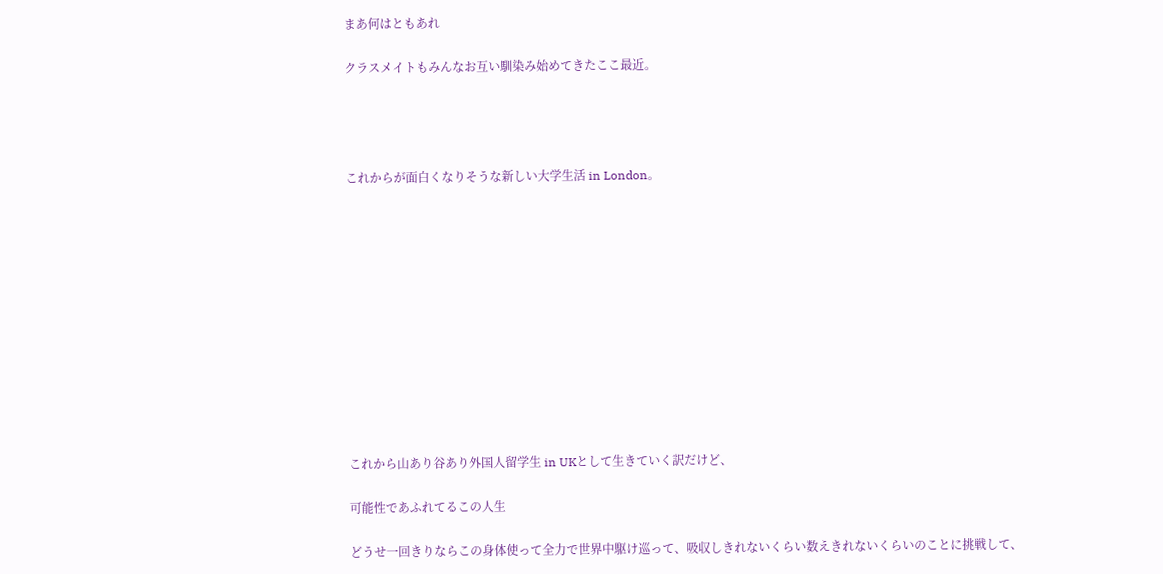まあ何はともあれ

クラスメイトもみんなお互い馴染み始めてきたここ最近。




これからが面白くなりそうな新しい大学生活 in London。












これから山あり谷あり外国人留学生 in UKとして生きていく訳だけど、

可能性であふれてるこの人生

どうせ一回きりならこの身体使って全力で世界中駆け巡って、吸収しきれないくらい数えきれないくらいのことに挑戦して、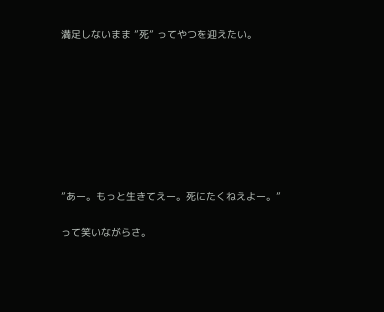満足しないまま ”死” ってやつを迎えたい。








”あー。もっと生きてえー。死にたくねえよー。”

って笑いながらさ。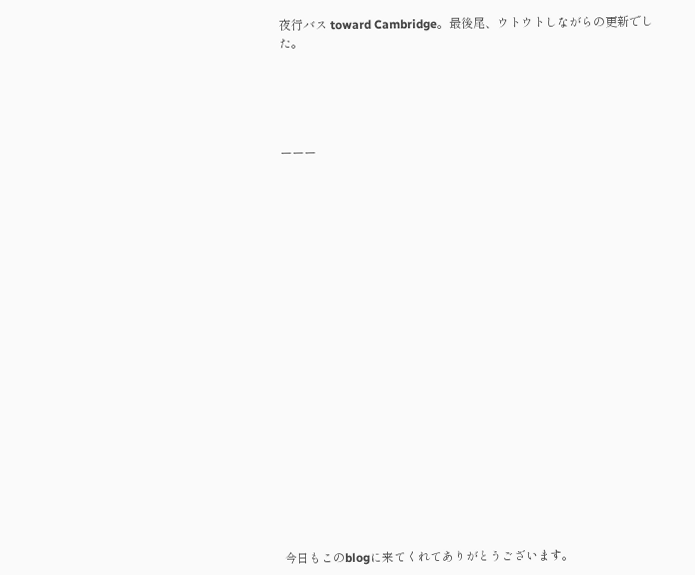夜行バス toward Cambridge。最後尾、ウトウトしながらの更新でした。





ーーー





















今日もこのblogに来てくれてありがとうございます。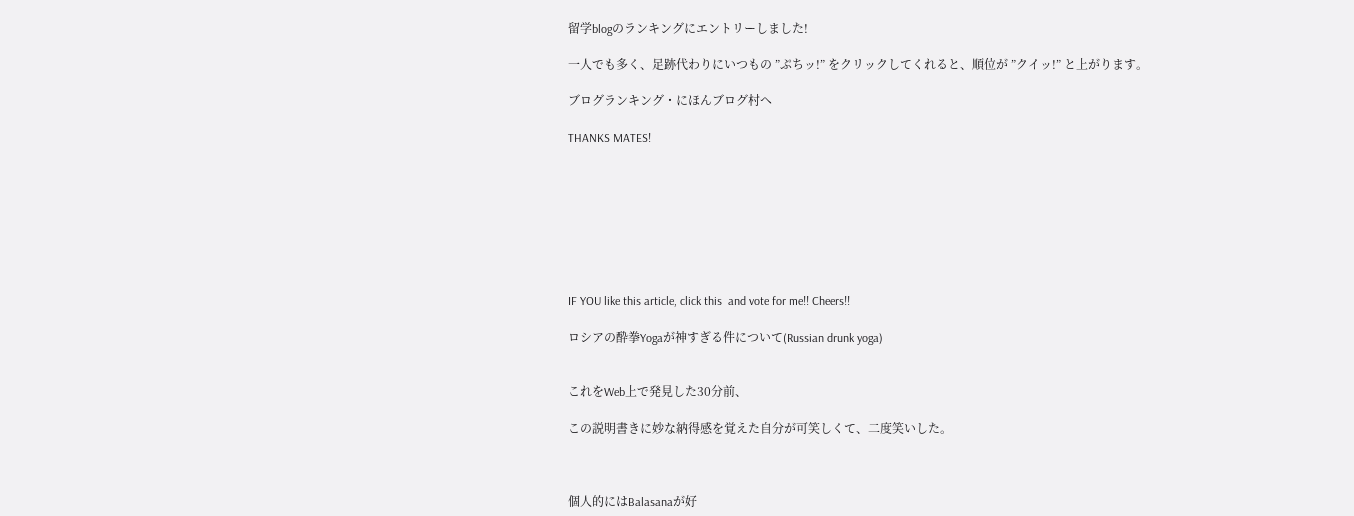留学blogのランキングにエントリーしました!

一人でも多く、足跡代わりにいつもの ”ぷちッ!” をクリックしてくれると、順位が ”クイッ!” と上がります。

ブログランキング・にほんブログ村へ

THANKS MATES!








IF YOU like this article, click this  and vote for me!! Cheers!!

ロシアの酔拳Yogaが神すぎる件について(Russian drunk yoga)


これをWeb上で発見した30分前、

この説明書きに妙な納得感を覚えた自分が可笑しくて、二度笑いした。



個人的にはBalasanaが好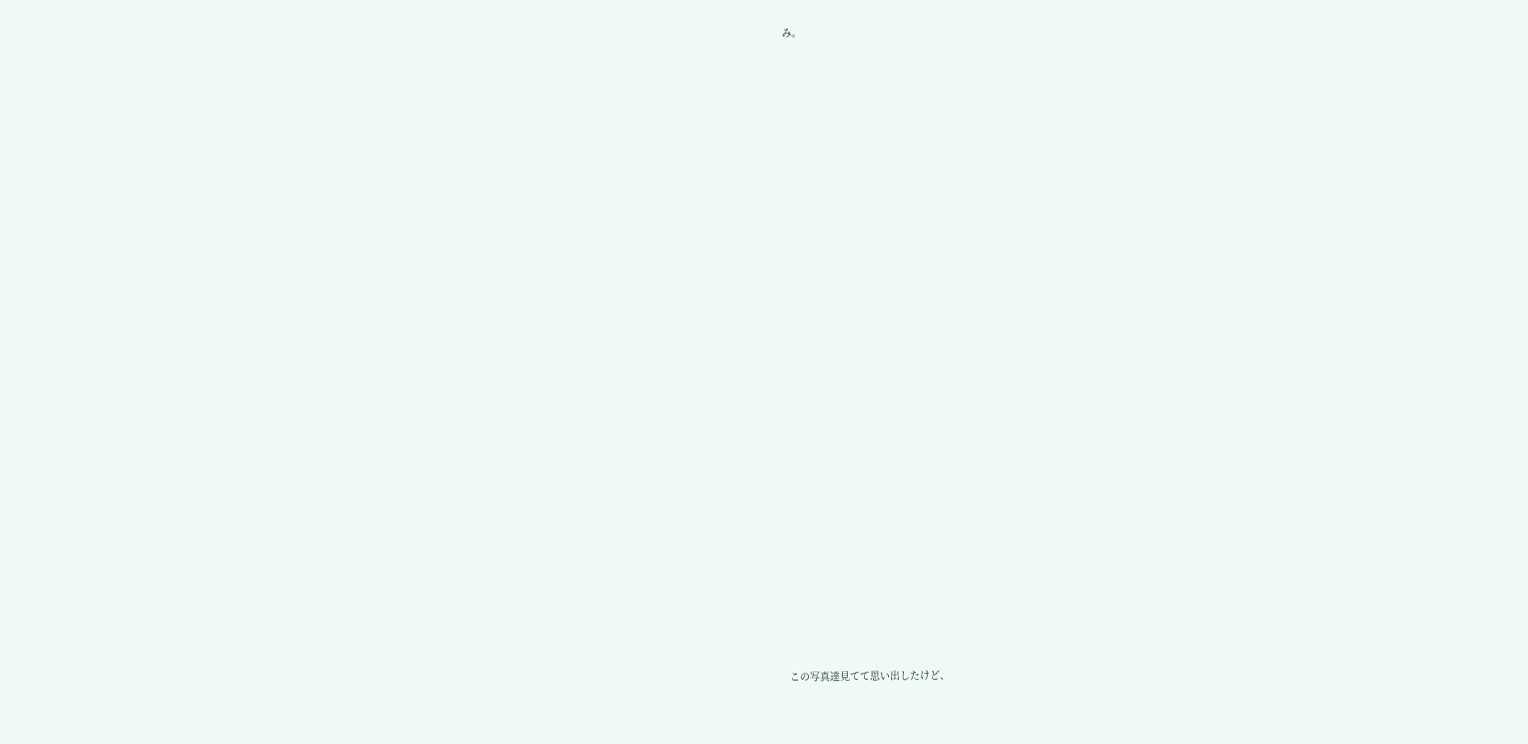み。



























この写真達見てて思い出したけど、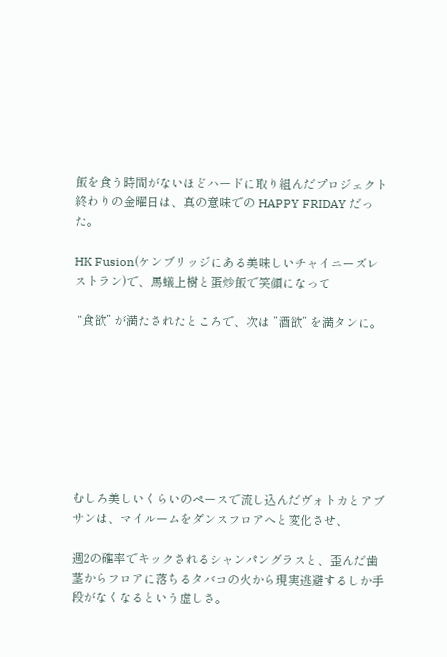飯を食う時間がないほどハードに取り組んだプロジェクト終わりの金曜日は、真の意味での HAPPY FRIDAY だった。

HK Fusion(ケンブリッジにある美味しいチャイニーズレストラン)で、馬蟻上樹と蛋炒飯で笑顔になって

 “食欲” が満たされたところで、次は ”酒欲” を満タンに。








むしろ美しいくらいのペースで流し込んだヴォトカとアブサンは、マイルームをダンスフロアへと変化させ、

週2の確率でキックされるシャンパングラスと、歪んだ歯茎からフロアに落ちるタバコの火から現実逃避するしか手段がなくなるという虚しさ。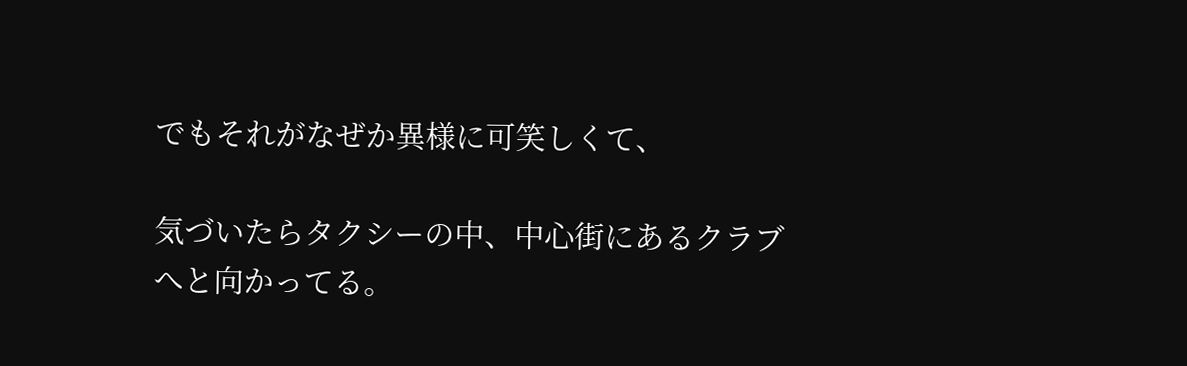でもそれがなぜか異様に可笑しくて、

気づいたらタクシーの中、中心街にあるクラブへと向かってる。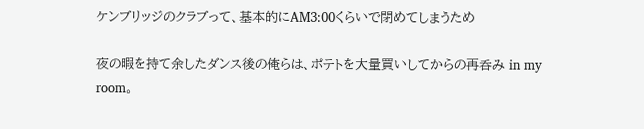ケンブリッジのクラブって、基本的にAM3:00くらいで閉めてしまうため

夜の暇を持て余したダンス後の俺らは、ポテトを大量買いしてからの再呑み in my room。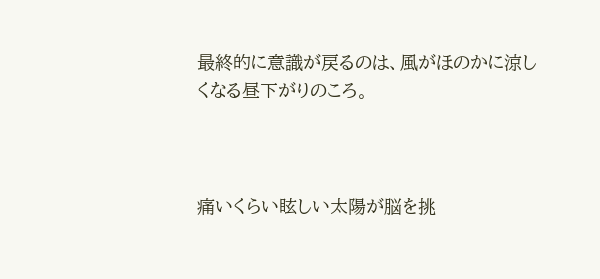最終的に意識が戻るのは、風がほのかに涼しくなる昼下がりのころ。



痛いくらい眩しい太陽が脳を挑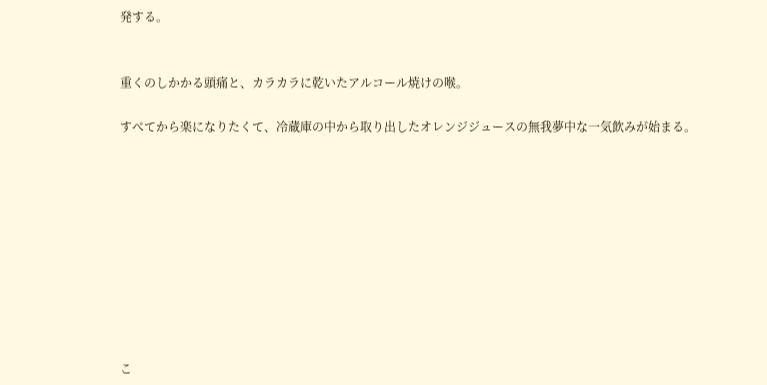発する。


重くのしかかる頭痛と、カラカラに乾いたアルコール焼けの喉。

すべてから楽になりたくて、冷蔵庫の中から取り出したオレンジジュースの無我夢中な一気飲みが始まる。










こ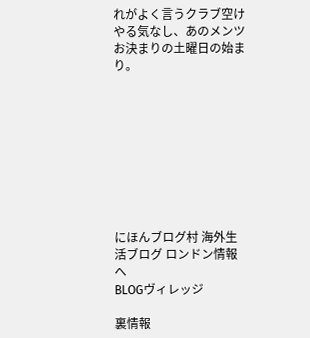れがよく言うクラブ空けやる気なし、あのメンツお決まりの土曜日の始まり。









にほんブログ村 海外生活ブログ ロンドン情報へ
BLOGヴィレッジ

裏情報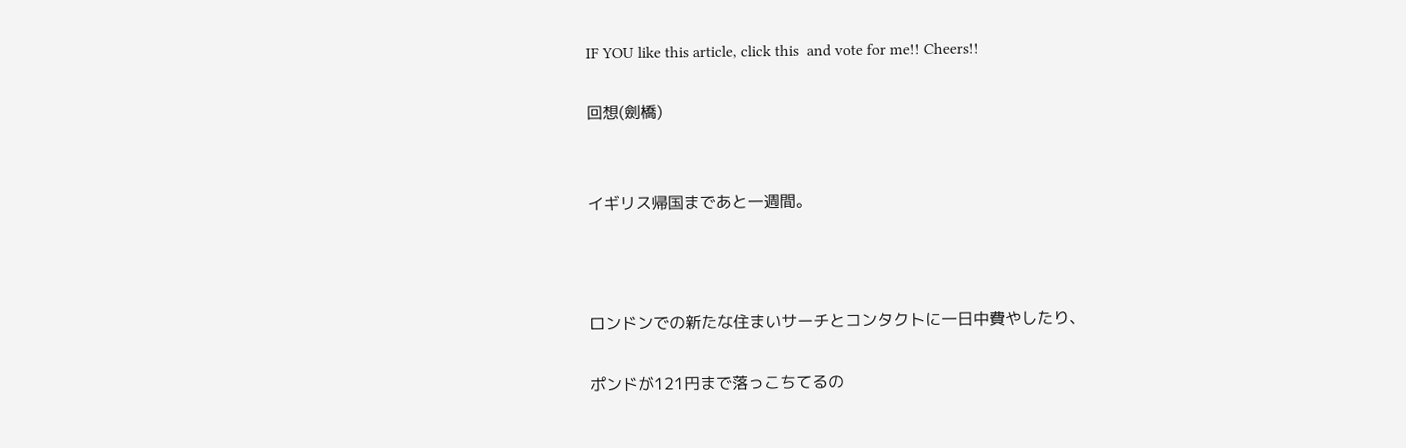IF YOU like this article, click this  and vote for me!! Cheers!!

回想(劍橋)


イギリス帰国まであと一週間。



ロンドンでの新たな住まいサーチとコンタクトに一日中費やしたり、

ポンドが121円まで落っこちてるの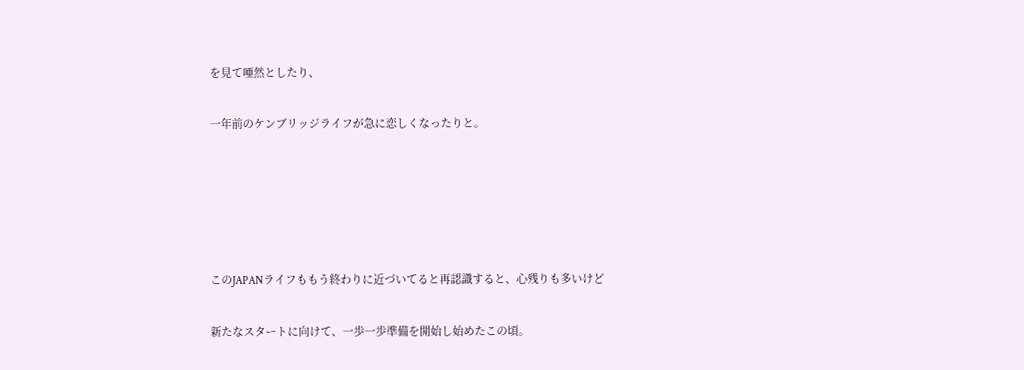を見て唖然としたり、

一年前のケンブリッジライフが急に恋しくなったりと。





このJAPANライフももう終わりに近づいてると再認識すると、心残りも多いけど

新たなスタートに向けて、一歩一歩準備を開始し始めたこの頃。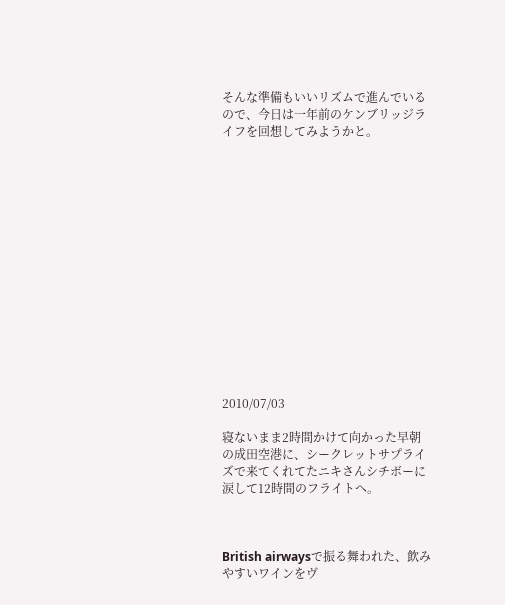そんな準備もいいリズムで進んでいるので、今日は一年前のケンブリッジライフを回想してみようかと。















2010/07/03

寝ないまま2時間かけて向かった早朝の成田空港に、シークレットサプライズで来てくれてたニキさんシチボーに涙して12時間のフライトへ。



British airwaysで振る舞われた、飲みやすいワインをヴ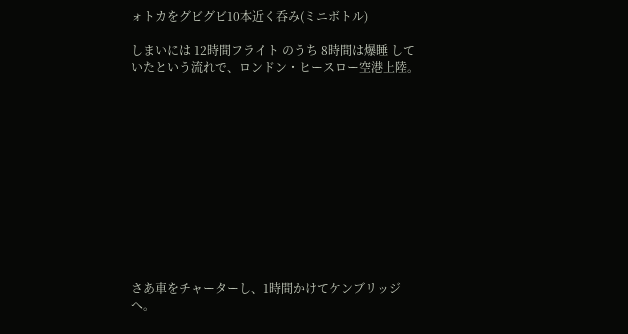ォトカをグビグビ10本近く呑み(ミニボトル)

しまいには 12時間フライト のうち 8時間は爆睡 していたという流れで、ロンドン・ヒースロー空港上陸。












さあ車をチャーターし、1時間かけてケンブリッジへ。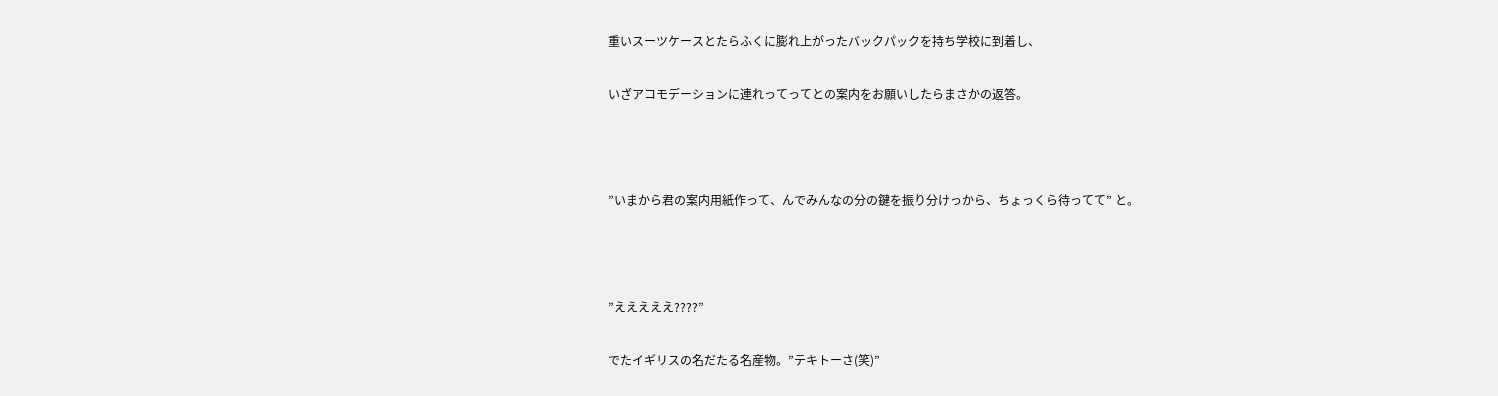重いスーツケースとたらふくに膨れ上がったバックパックを持ち学校に到着し、

いざアコモデーションに連れってってとの案内をお願いしたらまさかの返答。



”いまから君の案内用紙作って、んでみんなの分の鍵を振り分けっから、ちょっくら待ってて” と。



”えええええ????”

でたイギリスの名だたる名産物。”テキトーさ(笑)”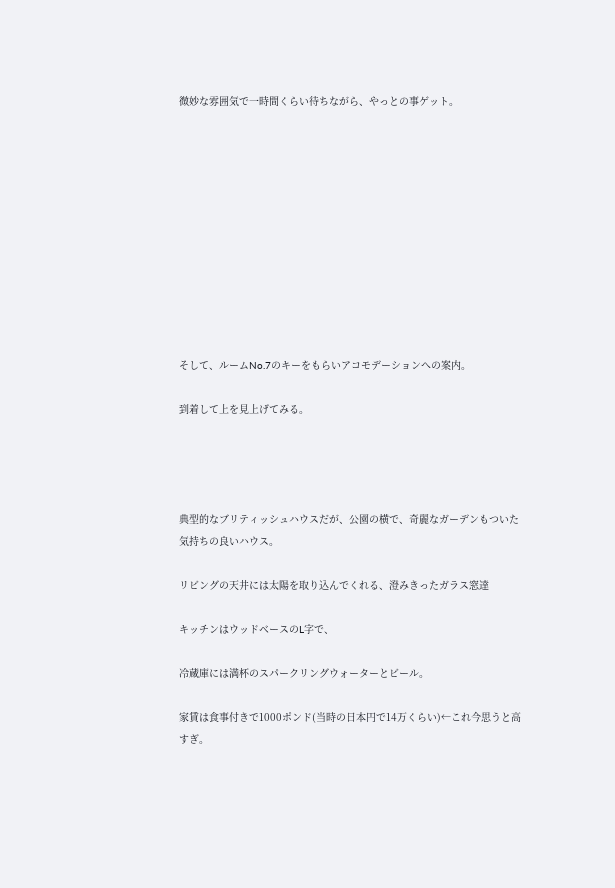微妙な雰囲気で一時間くらい待ちながら、やっとの事ゲット。











そして、ルームNo.7のキーをもらいアコモデーションへの案内。

到着して上を見上げてみる。




典型的なブリティッシュハウスだが、公園の横で、奇麗なガーデンもついた気持ちの良いハウス。

リビングの天井には太陽を取り込んでくれる、澄みきったガラス窓達

キッチンはウッドベースのL字で、

冷蔵庫には満杯のスパークリングウォーターとビール。

家賃は食事付きで1000ポンド(当時の日本円で14万くらい)←これ今思うと高すぎ。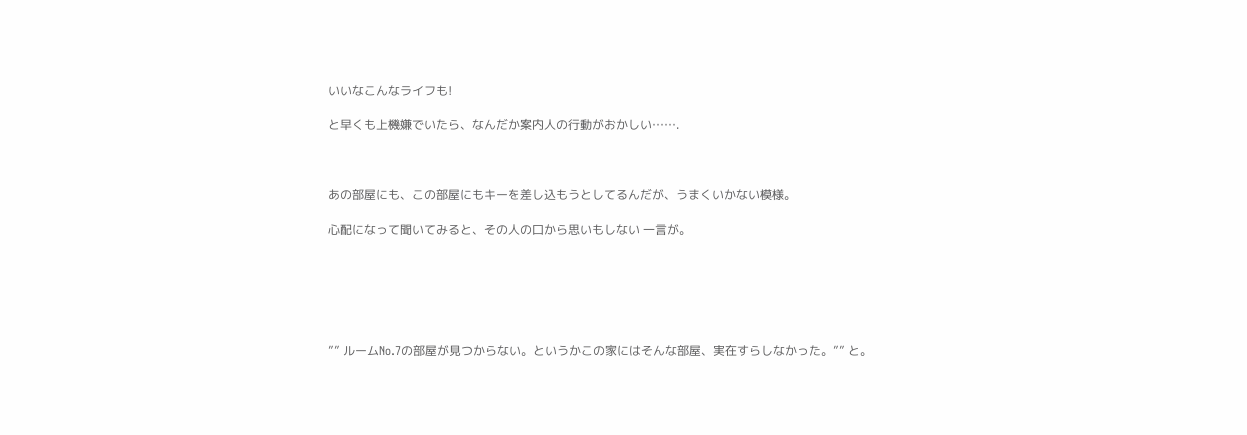いいなこんなライフも!

と早くも上機嫌でいたら、なんだか案内人の行動がおかしい…….



あの部屋にも、この部屋にもキーを差し込もうとしてるんだが、うまくいかない模様。

心配になって聞いてみると、その人の口から思いもしない 一言が。






”” ルームNo.7の部屋が見つからない。というかこの家にはそんな部屋、実在すらしなかった。”” と。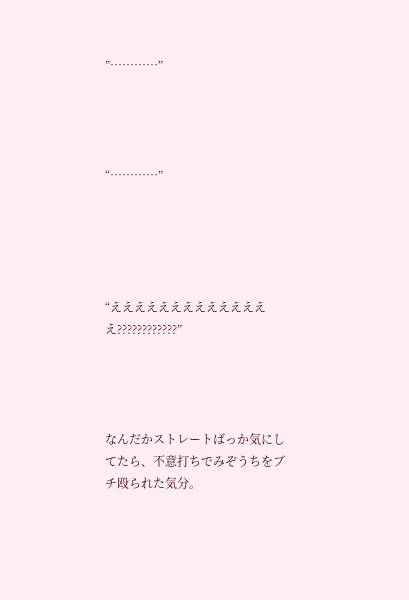”…………”




“…………”





“ええええええええええええええ????????????”




なんだかストレートばっか気にしてたら、不意打ちでみぞうちをブチ殴られた気分。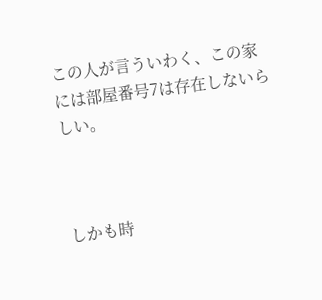この人が言ういわく、この家には部屋番号7は存在しないらしい。



しかも時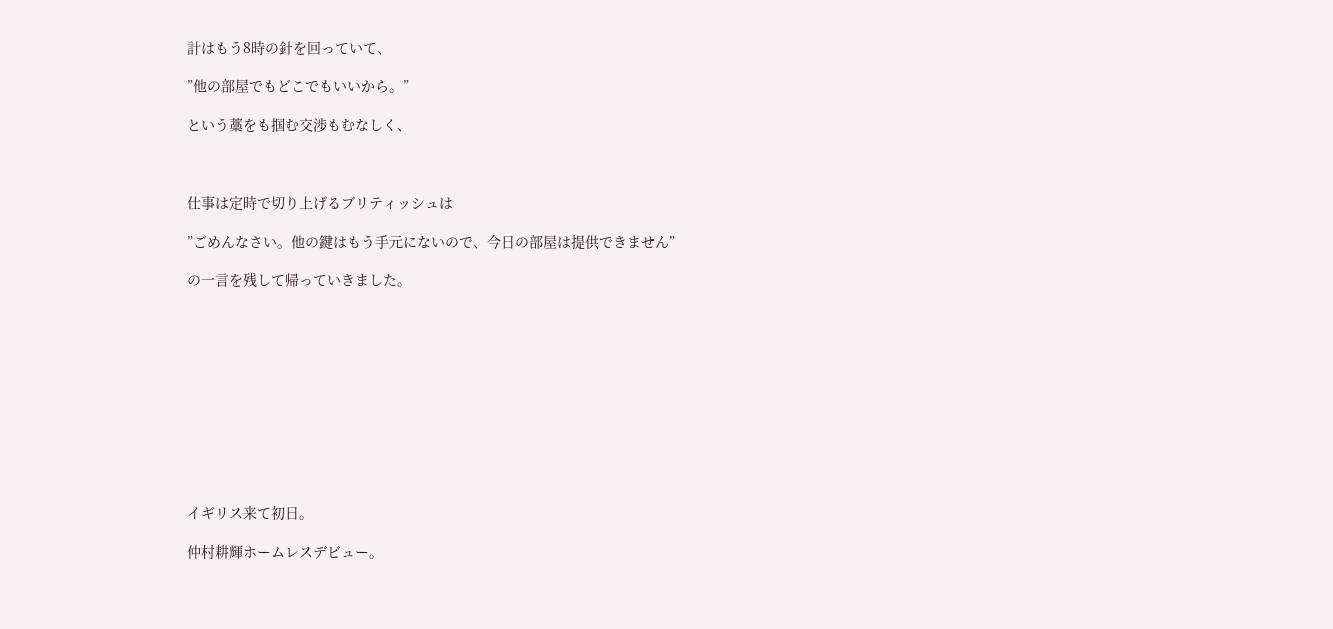計はもう8時の針を回っていて、

”他の部屋でもどこでもいいから。”

という藁をも掴む交渉もむなしく、



仕事は定時で切り上げるブリティッシュは

”ごめんなさい。他の鍵はもう手元にないので、今日の部屋は提供できません”

の一言を残して帰っていきました。











イギリス来て初日。

仲村耕輝ホームレスデビュー。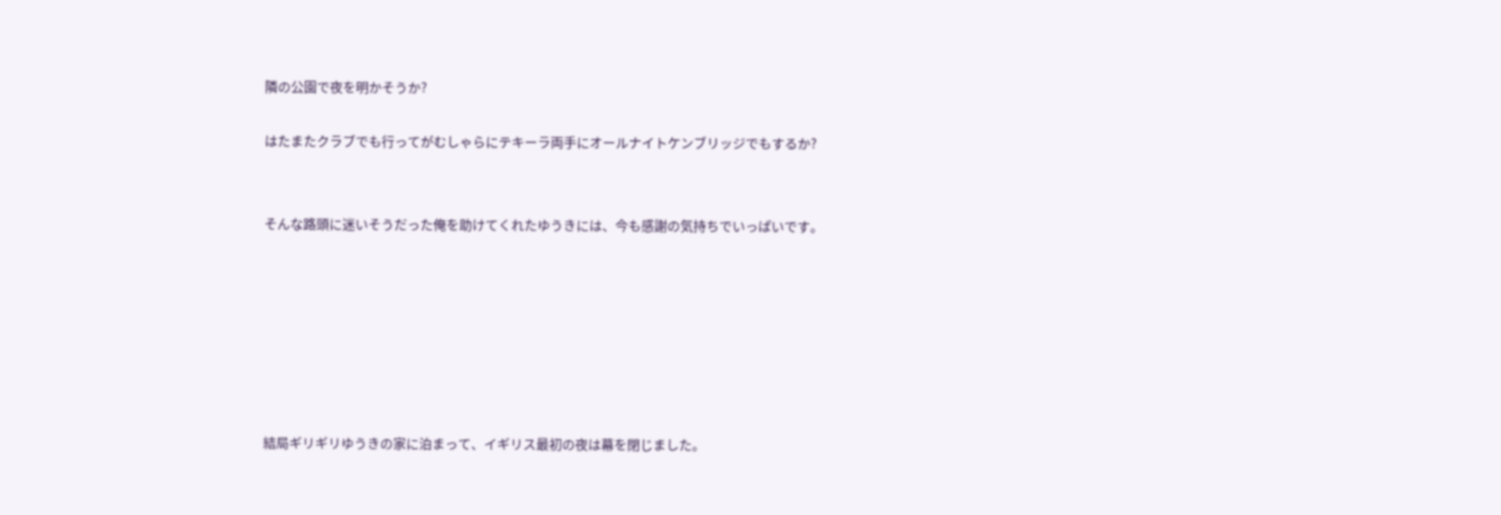隣の公園で夜を明かそうか?

はたまたクラブでも行ってがむしゃらにテキーラ両手にオールナイトケンブリッジでもするか?


そんな路頭に迷いそうだった俺を助けてくれたゆうきには、今も感謝の気持ちでいっぱいです。







結局ギリギリゆうきの家に泊まって、イギリス最初の夜は幕を閉じました。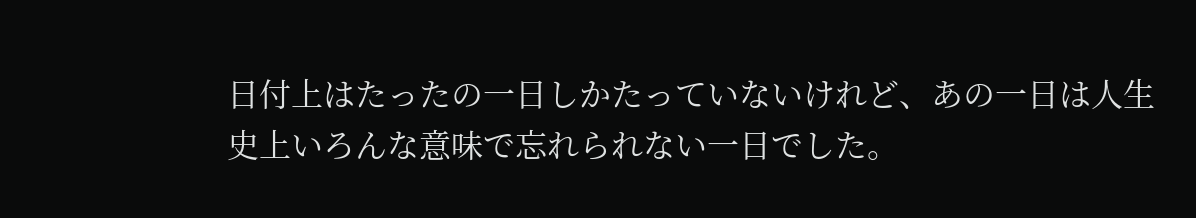日付上はたったの一日しかたっていないけれど、あの一日は人生史上いろんな意味で忘れられない一日でした。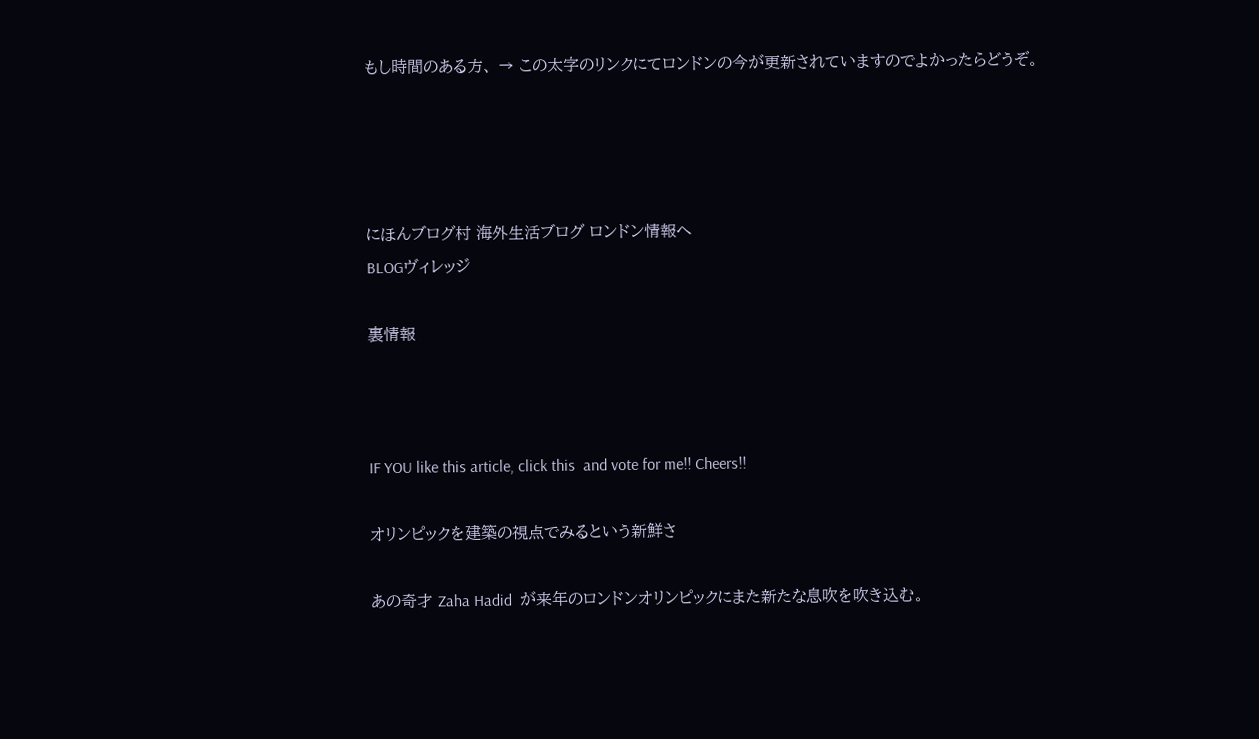もし時間のある方、 → この太字のリンクにてロンドンの今が更新されていますのでよかったらどうぞ。




にほんブログ村 海外生活ブログ ロンドン情報へ
BLOGヴィレッジ

裏情報



IF YOU like this article, click this  and vote for me!! Cheers!!

オリンピックを建築の視点でみるという新鮮さ

あの奇才 Zaha Hadid  が来年のロンドンオリンピックにまた新たな息吹を吹き込む。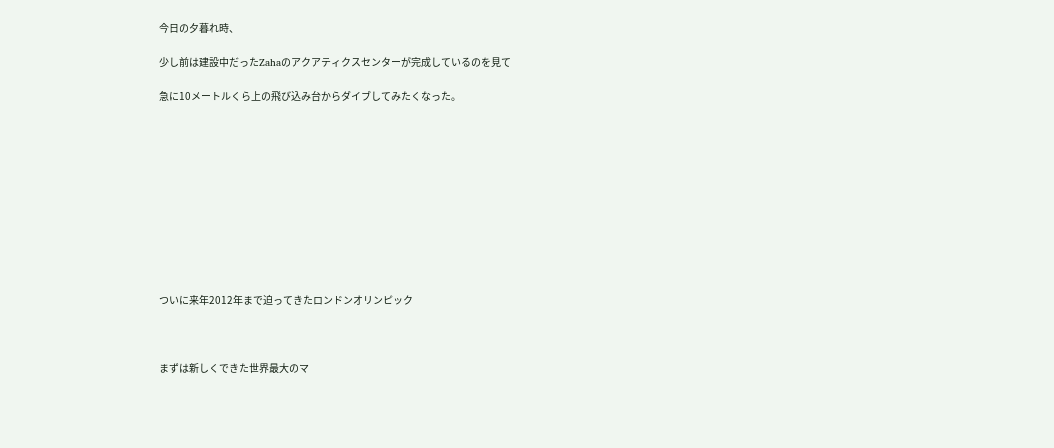今日の夕暮れ時、

少し前は建設中だったZahaのアクアティクスセンターが完成しているのを見て

急に10メートルくら上の飛び込み台からダイブしてみたくなった。











ついに来年2012年まで迫ってきたロンドンオリンピック



まずは新しくできた世界最大のマ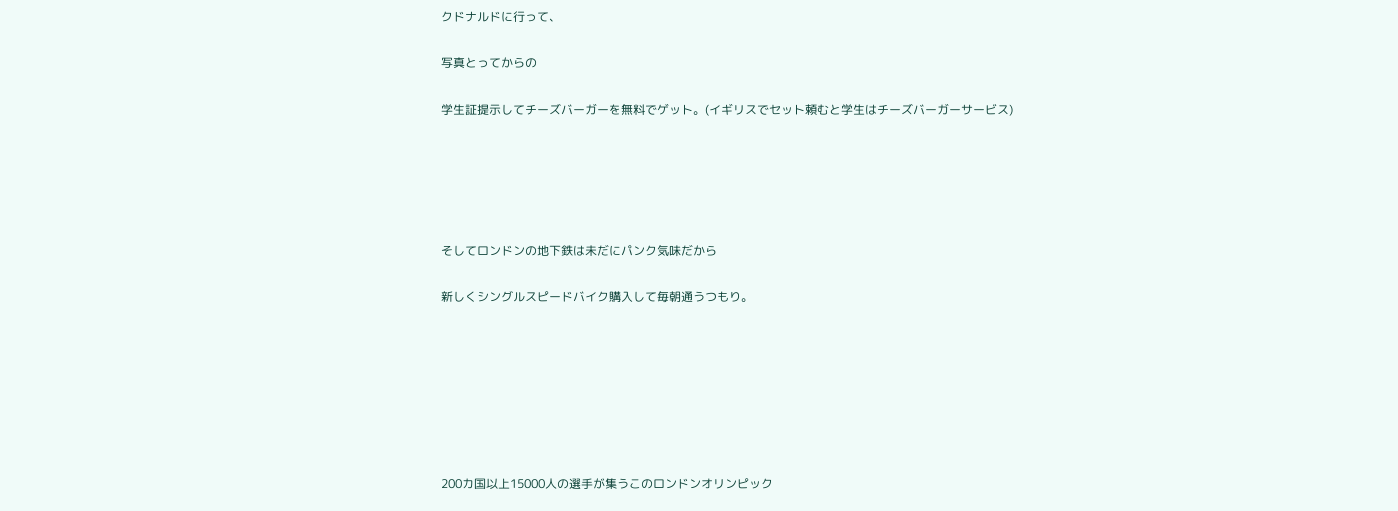クドナルドに行って、

写真とってからの

学生証提示してチーズバーガーを無料でゲット。(イギリスでセット頼むと学生はチーズバーガーサービス)





そしてロンドンの地下鉄は未だにパンク気味だから

新しくシングルスピードバイク購入して毎朝通うつもり。







200カ国以上15000人の選手が集うこのロンドンオリンピック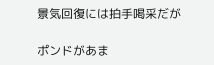景気回復には拍手喝采だが

ポンドがあま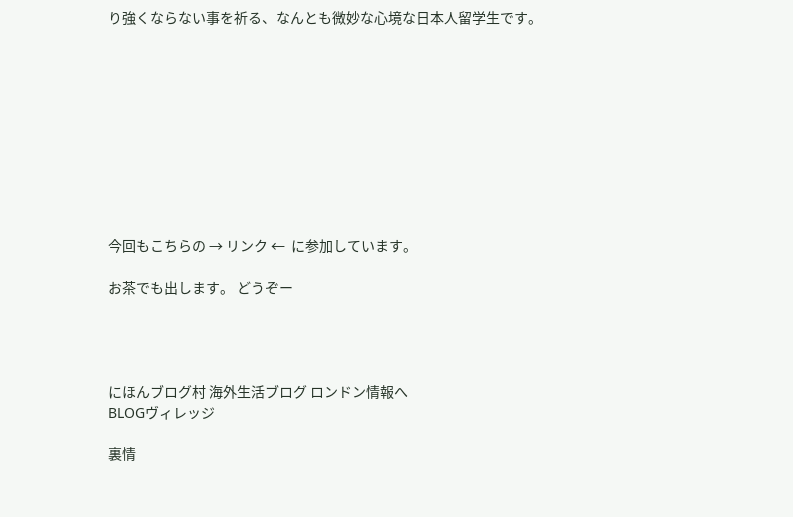り強くならない事を祈る、なんとも微妙な心境な日本人留学生です。










今回もこちらの → リンク ←  に参加しています。

お茶でも出します。 どうぞー




にほんブログ村 海外生活ブログ ロンドン情報へ
BLOGヴィレッジ

裏情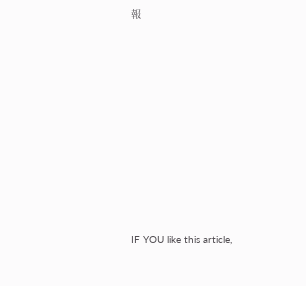報














IF YOU like this article,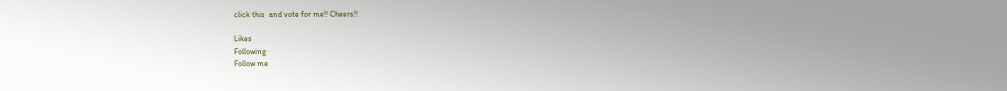click this  and vote for me!! Cheers!!

Likes
Following
Follow me